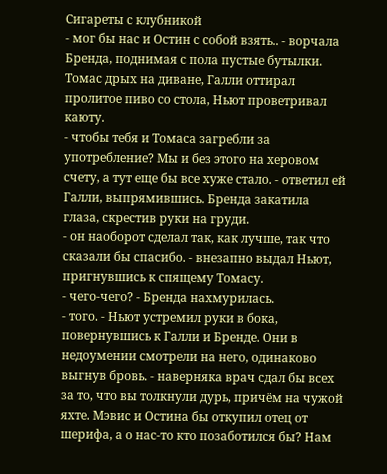Сигареты с клубникой
- мог бы нас и Остин с собой взять.. - ворчала Бренда, поднимая с пола пустые бутылки. Томас дрых на диване, Галли оттирал пролитое пиво со стола, Ньют проветривал каюту.
- чтобы тебя и Томаса загребли за употребление? Мы и без этого на херовом счету, а тут еще бы все хуже стало. - ответил ей Галли, выпрямившись. Бренда закатила глаза, скрестив руки на груди.
- он наоборот сделал так, как лучше, так что сказали бы спасибо. - внезапно выдал Ньют, пригнувшись к спящему Томасу.
- чего-чего? - Бренда нахмурилась.
- того. - Ньют устремил руки в бока, повернувшись к Галли и Бренде. Они в недоумении смотрели на него, одинаково выгнув бровь. - наверняка врач сдал бы всех за то, что вы толкнули дурь, причём на чужой яхте. Мэвис и Остина бы откупил отец от шерифа, а о нас-то кто позаботился бы? Нам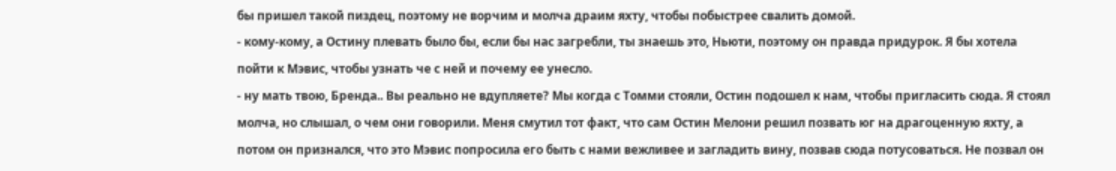бы пришел такой пиздец, поэтому не ворчим и молча драим яхту, чтобы побыстрее свалить домой.
- кому-кому, а Остину плевать было бы, если бы нас загребли, ты знаешь это, Ньюти, поэтому он правда придурок. Я бы хотела пойти к Мэвис, чтобы узнать че с ней и почему ее унесло.
- ну мать твою, Бренда.. Вы реально не вдупляете? Мы когда с Томми стояли, Остин подошел к нам, чтобы пригласить сюда. Я стоял молча, но слышал, о чем они говорили. Меня смутил тот факт, что сам Остин Мелони решил позвать юг на драгоценную яхту, а потом он признался, что это Мэвис попросила его быть с нами вежливее и загладить вину, позвав сюда потусоваться. Не позвал он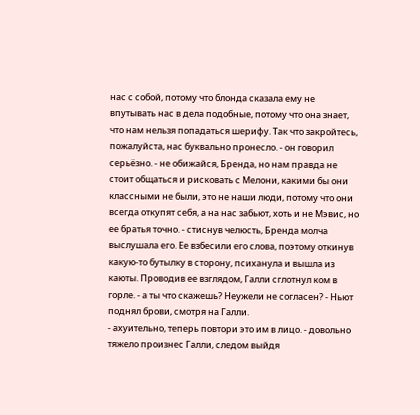нас с собой, потому что блонда сказала ему не впутывать нас в дела подобные, потому что она знает, что нам нельзя попадаться шерифу. Так что закройтесь, пожалуйста, нас буквально пронесло. - он говорил серьёзно. - не обижайся, Бренда, но нам правда не стоит общаться и рисковать с Мелони, какими бы они классными не были, это не наши люди, потому что они всегда откупят себя, а на нас забьют, хоть и не Мэвис, но ее братья точно. - стиснув челюсть, Бренда молча выслушала его. Ее взбесили его слова, поэтому откинув какую-то бутылку в сторону, психанула и вышла из каюты. Проводив ее взглядом, Галли сглотнул ком в горле. - а ты что скажешь? Неужели не согласен? - Ньют поднял брови, смотря на Галли.
- ахуительно, теперь повтори это им в лицо. - довольно тяжело произнес Галли, следом выйдя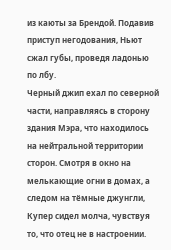из каюты за Брендой. Подавив приступ негодования, Ньют сжал губы, проведя ладонью по лбу.
Черный джип ехал по северной части, направляясь в сторону здания Мэра, что находилось на нейтральной территории сторон. Смотря в окно на мелькающие огни в домах, а следом на тёмные джунгли, Купер сидел молча, чувствуя то, что отец не в настроении.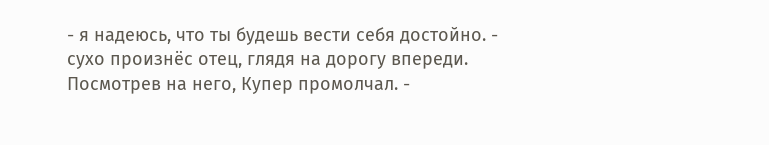- я надеюсь, что ты будешь вести себя достойно. - сухо произнёс отец, глядя на дорогу впереди. Посмотрев на него, Купер промолчал. -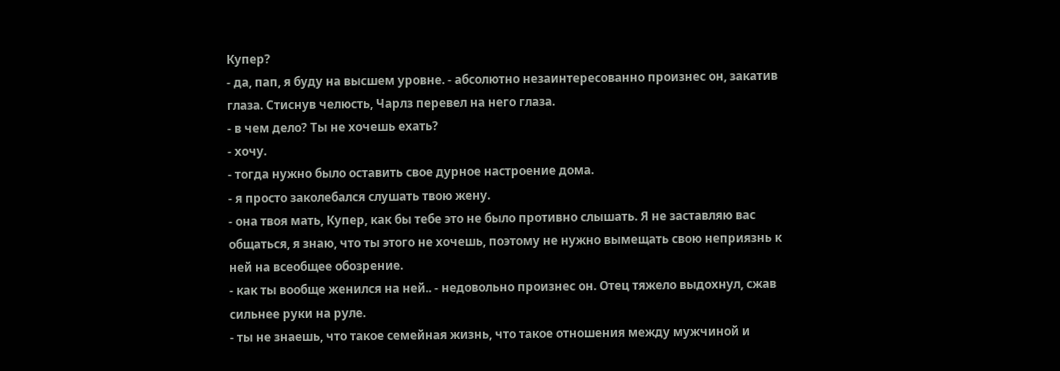Купер?
- да, пап, я буду на высшем уровне. - абсолютно незаинтересованно произнес он, закатив глаза. Стиснув челюсть, Чарлз перевел на него глаза.
- в чем дело? Ты не хочешь ехать?
- хочу.
- тогда нужно было оставить свое дурное настроение дома.
- я просто заколебался слушать твою жену.
- она твоя мать, Купер, как бы тебе это не было противно слышать. Я не заставляю вас общаться, я знаю, что ты этого не хочешь, поэтому не нужно вымещать свою неприязнь к ней на всеобщее обозрение.
- как ты вообще женился на ней.. - недовольно произнес он. Отец тяжело выдохнул, сжав сильнее руки на руле.
- ты не знаешь, что такое семейная жизнь, что такое отношения между мужчиной и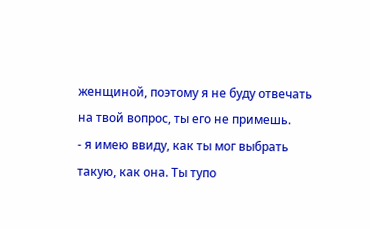женщиной, поэтому я не буду отвечать на твой вопрос, ты его не примешь.
- я имею ввиду, как ты мог выбрать такую, как она. Ты тупо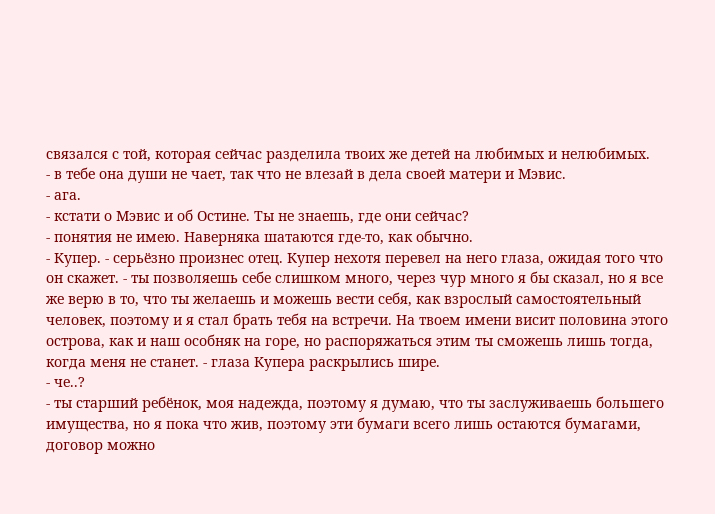связался с той, которая сейчас разделила твоих же детей на любимых и нелюбимых.
- в тебе она души не чает, так что не влезай в дела своей матери и Мэвис.
- ага.
- кстати о Мэвис и об Остине. Ты не знаешь, где они сейчас?
- понятия не имею. Наверняка шатаются где-то, как обычно.
- Купер. - серьёзно произнес отец. Купер нехотя перевел на него глаза, ожидая того что он скажет. - ты позволяешь себе слишком много, через чур много я бы сказал, но я все же верю в то, что ты желаешь и можешь вести себя, как взрослый самостоятельный человек, поэтому и я стал брать тебя на встречи. На твоем имени висит половина этого острова, как и наш особняк на горе, но распоряжаться этим ты сможешь лишь тогда, когда меня не станет. - глаза Купера раскрылись шире.
- че..?
- ты старший ребёнок, моя надежда, поэтому я думаю, что ты заслуживаешь большего имущества, но я пока что жив, поэтому эти бумаги всего лишь остаются бумагами, договор можно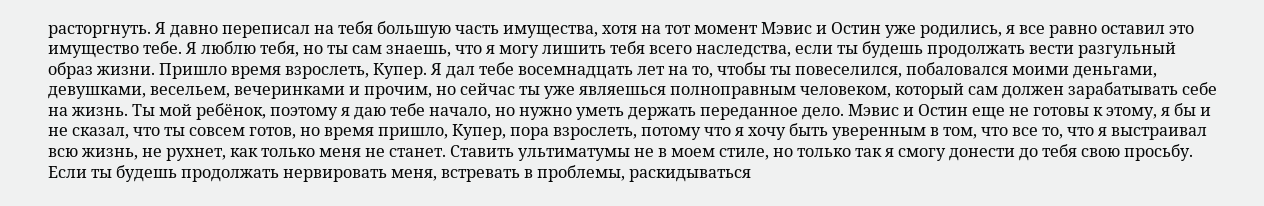расторгнуть. Я давно переписал на тебя большую часть имущества, хотя на тот момент Мэвис и Остин уже родились, я все равно оставил это имущество тебе. Я люблю тебя, но ты сам знаешь, что я могу лишить тебя всего наследства, если ты будешь продолжать вести разгульный образ жизни. Пришло время взрослеть, Купер. Я дал тебе восемнадцать лет на то, чтобы ты повеселился, побаловался моими деньгами, девушками, весельем, вечеринками и прочим, но сейчас ты уже являешься полноправным человеком, который сам должен зарабатывать себе на жизнь. Ты мой ребёнок, поэтому я даю тебе начало, но нужно уметь держать переданное дело. Мэвис и Остин еще не готовы к этому, я бы и не сказал, что ты совсем готов, но время пришло, Купер, пора взрослеть, потому что я хочу быть уверенным в том, что все то, что я выстраивал всю жизнь, не рухнет, как только меня не станет. Ставить ультиматумы не в моем стиле, но только так я смогу донести до тебя свою просьбу. Если ты будешь продолжать нервировать меня, встревать в проблемы, раскидываться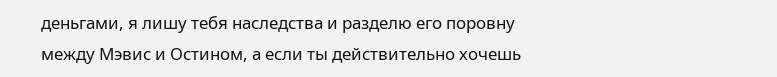деньгами, я лишу тебя наследства и разделю его поровну между Мэвис и Остином, а если ты действительно хочешь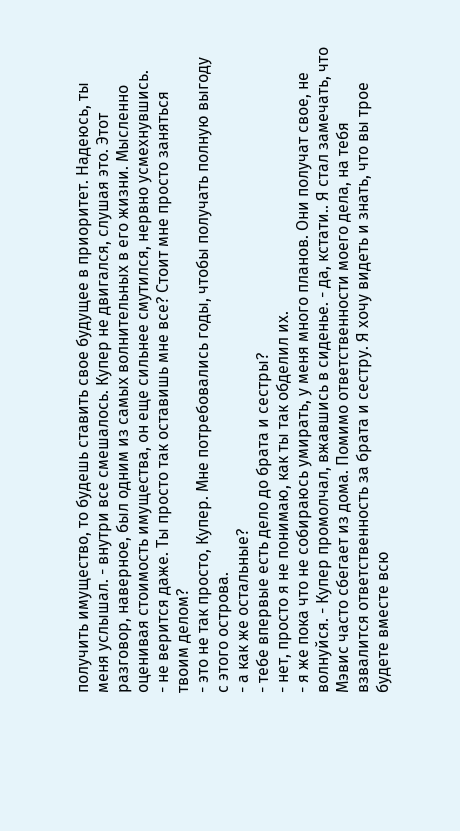получить имущество, то будешь ставить свое будущее в приоритет. Надеюсь, ты меня услышал. - внутри все смешалось. Купер не двигался, слушая это. Этот разговор, наверное, был одним из самых волнительных в его жизни. Мысленно оценивая стоимость имущества, он еще сильнее смутился, нервно усмехнувшись.
- не верится даже. Ты просто так оставишь мне все? Стоит мне просто заняться твоим делом?
- это не так просто, Купер. Мне потребовались годы, чтобы получать полную выгоду с этого острова.
- а как же остальные?
- тебе впервые есть дело до брата и сестры?
- нет, просто я не понимаю, как ты так обделил их.
- я же пока что не собираюсь умирать, у меня много планов. Они получат свое, не волнуйся. - Купер промолчал, вжавшись в сиденье. - да, кстати.. Я стал замечать, что Мэвис часто сбегает из дома. Помимо ответственности моего дела, на тебя взвалится ответственность за брата и сестру. Я хочу видеть и знать, что вы трое будете вместе всю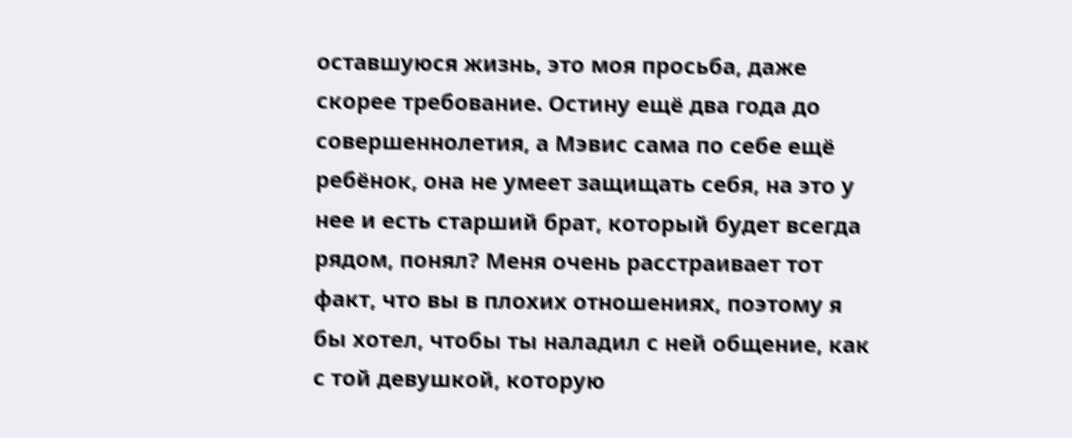оставшуюся жизнь, это моя просьба, даже скорее требование. Остину ещё два года до совершеннолетия, а Мэвис сама по себе ещё ребёнок, она не умеет защищать себя, на это у нее и есть старший брат, который будет всегда рядом, понял? Меня очень расстраивает тот факт, что вы в плохих отношениях, поэтому я бы хотел, чтобы ты наладил с ней общение, как с той девушкой, которую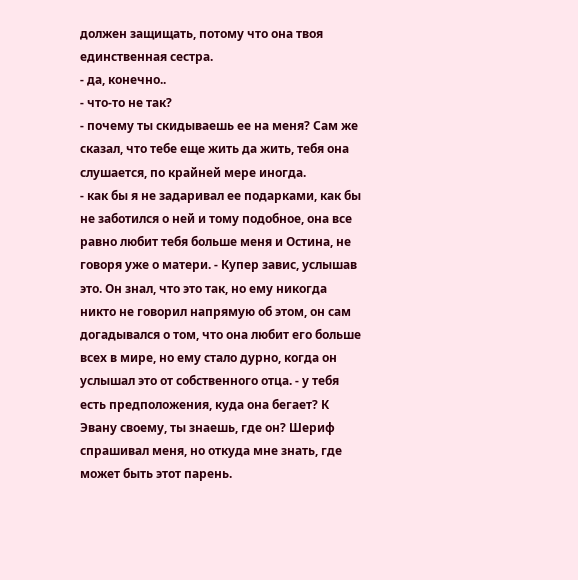должен защищать, потому что она твоя единственная сестра.
- да, конечно..
- что-то не так?
- почему ты скидываешь ее на меня? Сам же сказал, что тебе еще жить да жить, тебя она слушается, по крайней мере иногда.
- как бы я не задаривал ее подарками, как бы не заботился о ней и тому подобное, она все равно любит тебя больше меня и Остина, не говоря уже о матери. - Купер завис, услышав это. Он знал, что это так, но ему никогда никто не говорил напрямую об этом, он сам догадывался о том, что она любит его больше всех в мире, но ему стало дурно, когда он услышал это от собственного отца. - у тебя есть предположения, куда она бегает? К Эвану своему, ты знаешь, где он? Шериф спрашивал меня, но откуда мне знать, где может быть этот парень.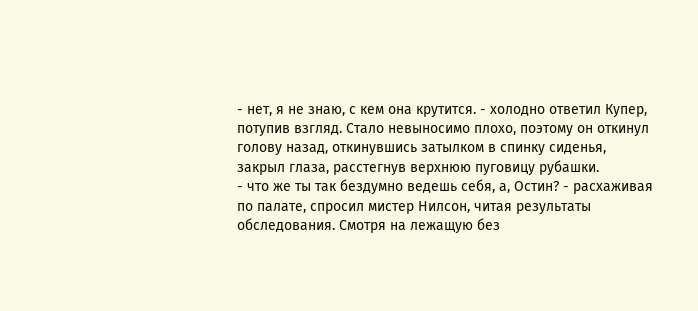- нет, я не знаю, с кем она крутится. - холодно ответил Купер, потупив взгляд. Стало невыносимо плохо, поэтому он откинул голову назад, откинувшись затылком в спинку сиденья, закрыл глаза, расстегнув верхнюю пуговицу рубашки.
- что же ты так бездумно ведешь себя, а, Остин? - расхаживая по палате, спросил мистер Нилсон, читая результаты обследования. Смотря на лежащую без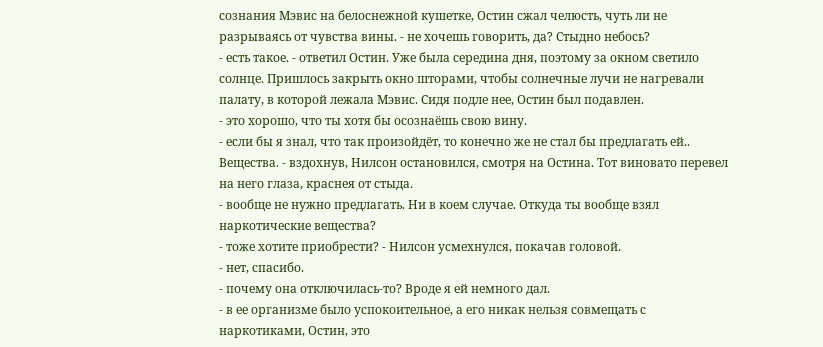сознания Мэвис на белоснежной кушетке, Остин сжал челюсть, чуть ли не разрываясь от чувства вины. - не хочешь говорить, да? Стыдно небось?
- есть такое. - ответил Остин. Уже была середина дня, поэтому за окном светило солнце. Пришлось закрыть окно шторами, чтобы солнечные лучи не нагревали палату, в которой лежала Мэвис. Сидя подле нее, Остин был подавлен.
- это хорошо, что ты хотя бы осознаёшь свою вину.
- если бы я знал, что так произойдёт, то конечно же не стал бы предлагать ей.. Вещества. - вздохнув, Нилсон остановился, смотря на Остина. Тот виновато перевел на него глаза, краснея от стыда.
- вообще не нужно предлагать. Ни в коем случае. Откуда ты вообще взял наркотические вещества?
- тоже хотите приобрести? - Нилсон усмехнулся, покачав головой.
- нет, спасибо.
- почему она отключилась-то? Вроде я ей немного дал.
- в ее организме было успокоительное, а его никак нельзя совмещать с наркотиками, Остин, это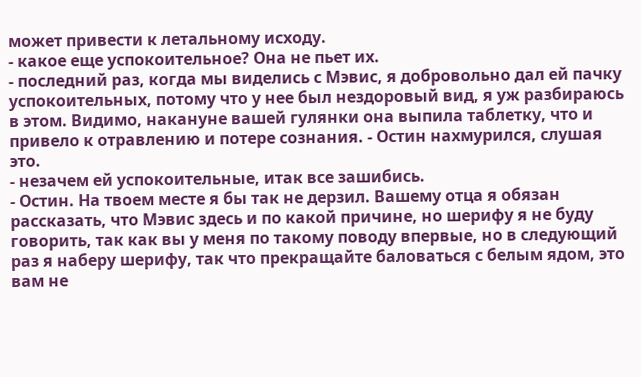может привести к летальному исходу.
- какое еще успокоительное? Она не пьет их.
- последний раз, когда мы виделись с Мэвис, я добровольно дал ей пачку успокоительных, потому что у нее был нездоровый вид, я уж разбираюсь в этом. Видимо, накануне вашей гулянки она выпила таблетку, что и привело к отравлению и потере сознания. - Остин нахмурился, слушая это.
- незачем ей успокоительные, итак все зашибись.
- Остин. На твоем месте я бы так не дерзил. Вашему отца я обязан рассказать, что Мэвис здесь и по какой причине, но шерифу я не буду говорить, так как вы у меня по такому поводу впервые, но в следующий раз я наберу шерифу, так что прекращайте баловаться с белым ядом, это вам не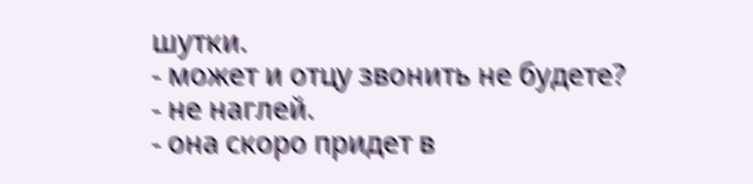шутки.
- может и отцу звонить не будете?
- не наглей.
- она скоро придет в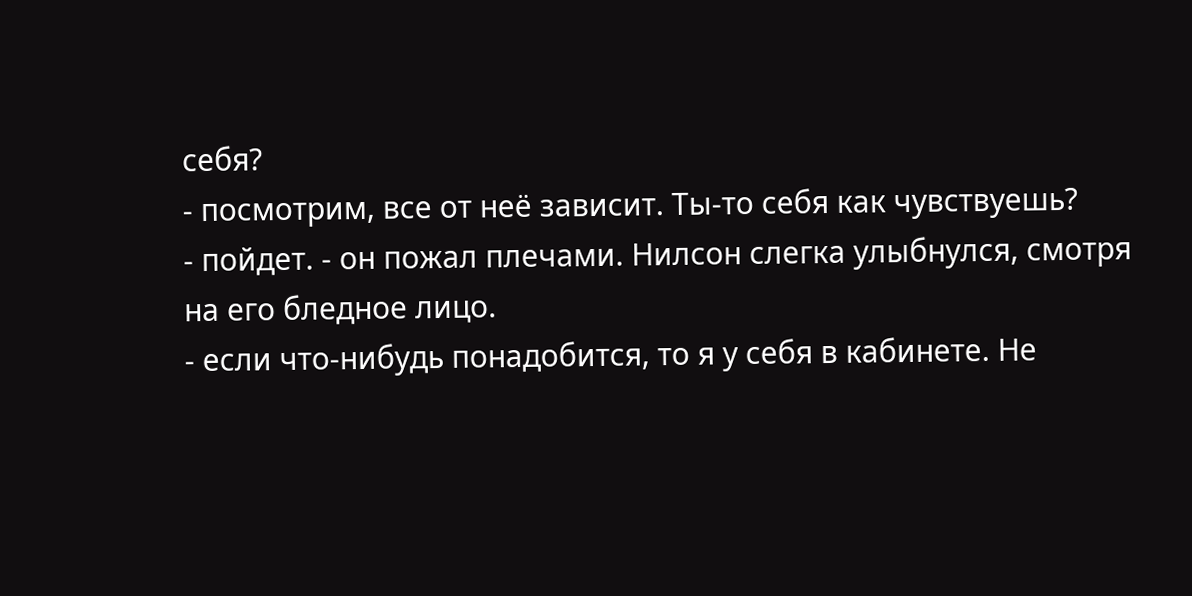себя?
- посмотрим, все от неё зависит. Ты-то себя как чувствуешь?
- пойдет. - он пожал плечами. Нилсон слегка улыбнулся, смотря на его бледное лицо.
- если что-нибудь понадобится, то я у себя в кабинете. Не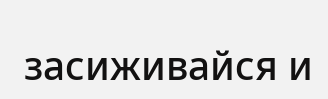засиживайся и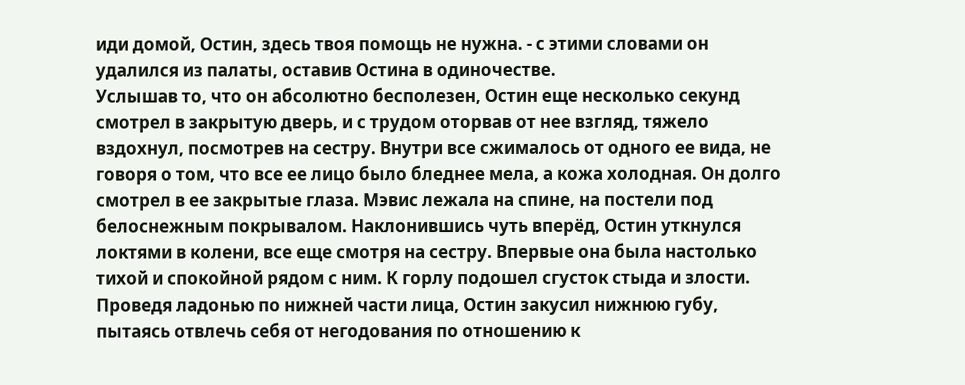иди домой, Остин, здесь твоя помощь не нужна. - с этими словами он удалился из палаты, оставив Остина в одиночестве.
Услышав то, что он абсолютно бесполезен, Остин еще несколько секунд смотрел в закрытую дверь, и с трудом оторвав от нее взгляд, тяжело вздохнул, посмотрев на сестру. Внутри все сжималось от одного ее вида, не говоря о том, что все ее лицо было бледнее мела, а кожа холодная. Он долго смотрел в ее закрытые глаза. Мэвис лежала на спине, на постели под белоснежным покрывалом. Наклонившись чуть вперёд, Остин уткнулся локтями в колени, все еще смотря на сестру. Впервые она была настолько тихой и спокойной рядом с ним. К горлу подошел сгусток стыда и злости. Проведя ладонью по нижней части лица, Остин закусил нижнюю губу, пытаясь отвлечь себя от негодования по отношению к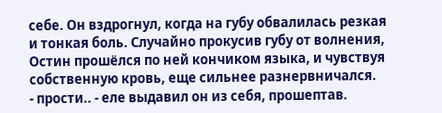себе. Он вздрогнул, когда на губу обвалилась резкая и тонкая боль. Случайно прокусив губу от волнения, Остин прошёлся по ней кончиком языка, и чувствуя собственную кровь, еще сильнее разнервничался.
- прости.. - еле выдавил он из себя, прошептав.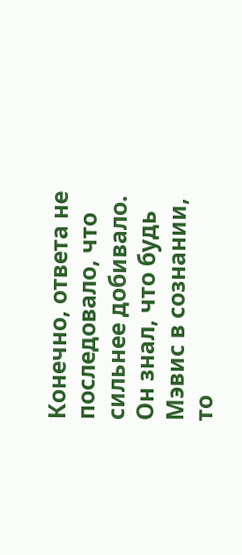Конечно, ответа не последовало, что сильнее добивало. Он знал, что будь Мэвис в сознании, то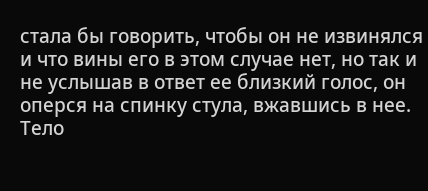стала бы говорить, чтобы он не извинялся и что вины его в этом случае нет, но так и не услышав в ответ ее близкий голос, он оперся на спинку стула, вжавшись в нее. Тело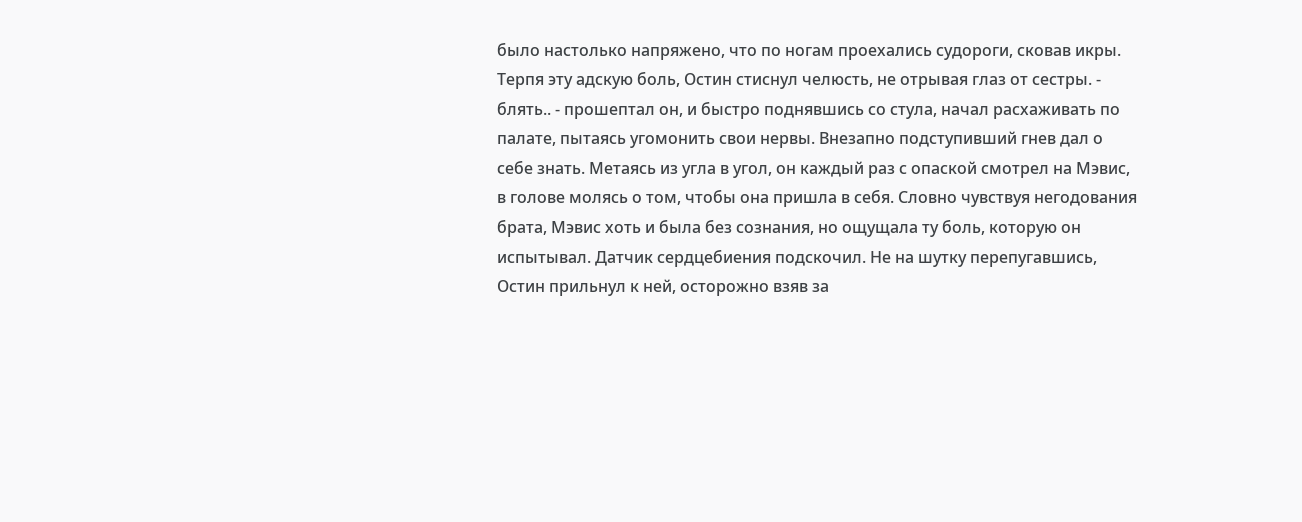было настолько напряжено, что по ногам проехались судороги, сковав икры. Терпя эту адскую боль, Остин стиснул челюсть, не отрывая глаз от сестры. - блять.. - прошептал он, и быстро поднявшись со стула, начал расхаживать по палате, пытаясь угомонить свои нервы. Внезапно подступивший гнев дал о себе знать. Метаясь из угла в угол, он каждый раз с опаской смотрел на Мэвис, в голове молясь о том, чтобы она пришла в себя. Словно чувствуя негодования брата, Мэвис хоть и была без сознания, но ощущала ту боль, которую он испытывал. Датчик сердцебиения подскочил. Не на шутку перепугавшись, Остин прильнул к ней, осторожно взяв за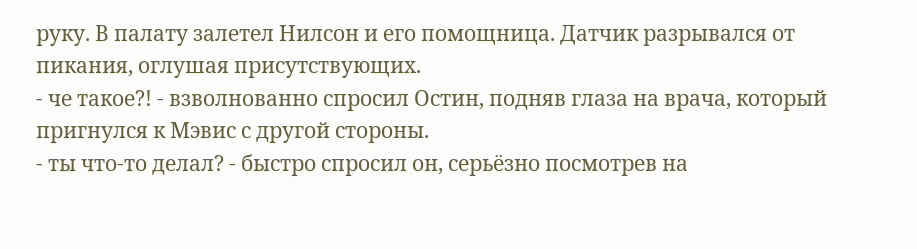руку. В палату залетел Нилсон и его помощница. Датчик разрывался от пикания, оглушая присутствующих.
- че такое?! - взволнованно спросил Остин, подняв глаза на врача, который пригнулся к Мэвис с другой стороны.
- ты что-то делал? - быстро спросил он, серьёзно посмотрев на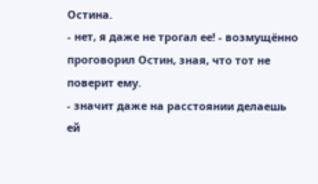Остина.
- нет, я даже не трогал ее! - возмущённо проговорил Остин, зная, что тот не поверит ему.
- значит даже на расстоянии делаешь ей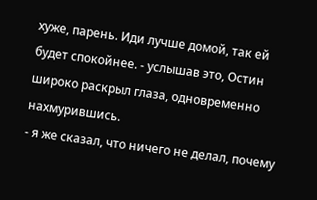хуже, парень. Иди лучше домой, так ей будет спокойнее. - услышав это, Остин широко раскрыл глаза, одновременно нахмурившись.
- я же сказал, что ничего не делал, почему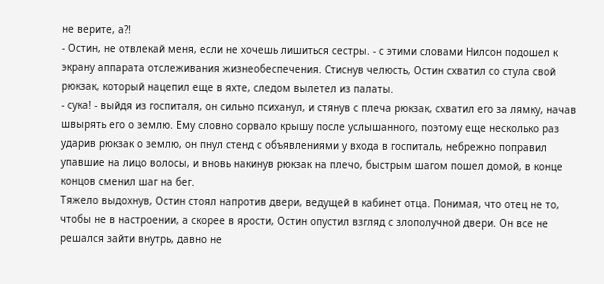не верите, а?!
- Остин, не отвлекай меня, если не хочешь лишиться сестры. - с этими словами Нилсон подошел к экрану аппарата отслеживания жизнеобеспечения. Стиснув челюсть, Остин схватил со стула свой рюкзак, который нацепил еще в яхте, следом вылетел из палаты.
- сука! - выйдя из госпиталя, он сильно психанул, и стянув с плеча рюкзак, схватил его за лямку, начав швырять его о землю. Ему словно сорвало крышу после услышанного, поэтому еще несколько раз ударив рюкзак о землю, он пнул стенд с объявлениями у входа в госпиталь, небрежно поправил упавшие на лицо волосы, и вновь накинув рюкзак на плечо, быстрым шагом пошел домой, в конце концов сменил шаг на бег.
Тяжело выдохнув, Остин стоял напротив двери, ведущей в кабинет отца. Понимая, что отец не то, чтобы не в настроении, а скорее в ярости, Остин опустил взгляд с злополучной двери. Он все не решался зайти внутрь, давно не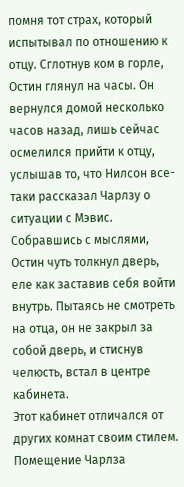помня тот страх, который испытывал по отношению к отцу. Сглотнув ком в горле, Остин глянул на часы. Он вернулся домой несколько часов назад, лишь сейчас осмелился прийти к отцу, услышав то, что Нилсон все-таки рассказал Чарлзу о ситуации с Мэвис. Собравшись с мыслями, Остин чуть толкнул дверь, еле как заставив себя войти внутрь. Пытаясь не смотреть на отца, он не закрыл за собой дверь, и стиснув челюсть, встал в центре кабинета.
Этот кабинет отличался от других комнат своим стилем. Помещение Чарлза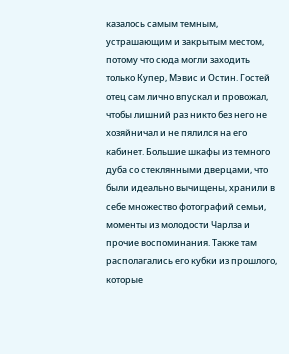казалось самым темным, устрашающим и закрытым местом, потому что сюда могли заходить только Купер, Мэвис и Остин. Гостей отец сам лично впускал и провожал, чтобы лишний раз никто без него не хозяйничал и не пялился на его кабинет. Большие шкафы из темного дуба со стеклянными дверцами, что были идеально вычищены, хранили в себе множество фотографий семьи, моменты из молодости Чарлза и прочие воспоминания. Также там располагались его кубки из прошлого, которые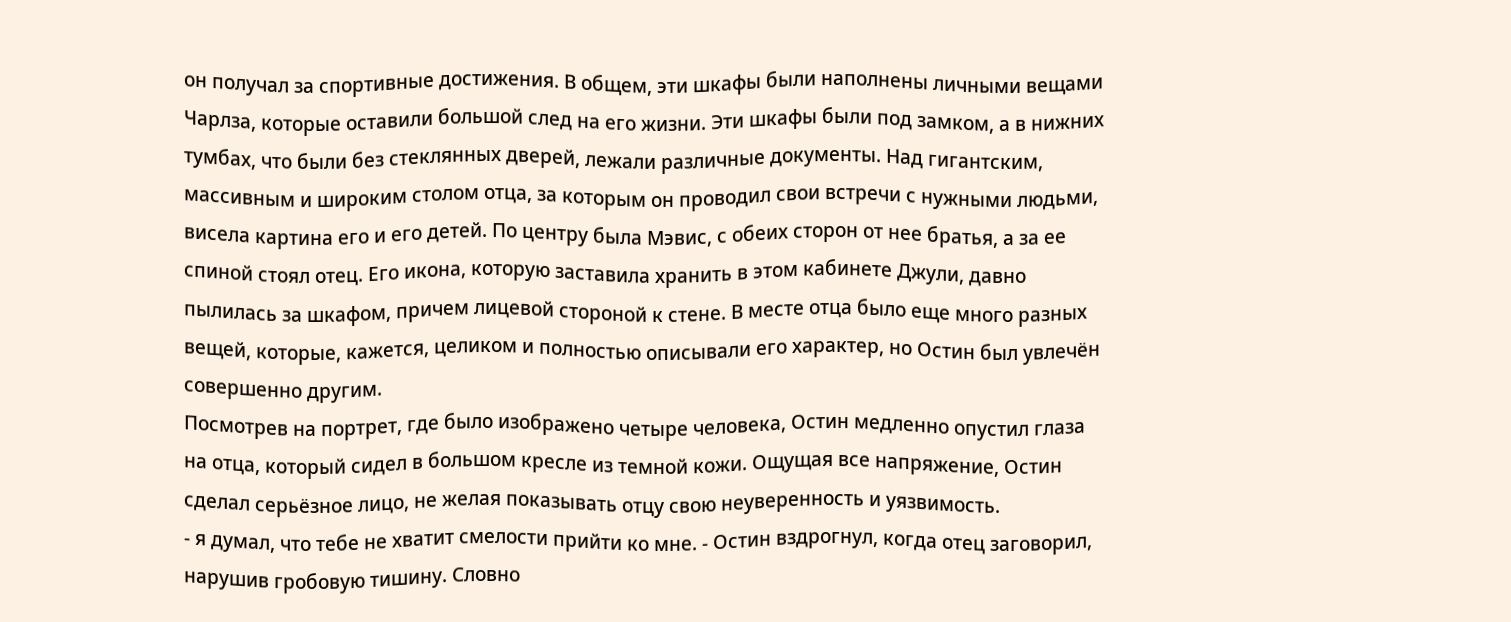он получал за спортивные достижения. В общем, эти шкафы были наполнены личными вещами Чарлза, которые оставили большой след на его жизни. Эти шкафы были под замком, а в нижних тумбах, что были без стеклянных дверей, лежали различные документы. Над гигантским, массивным и широким столом отца, за которым он проводил свои встречи с нужными людьми, висела картина его и его детей. По центру была Мэвис, с обеих сторон от нее братья, а за ее спиной стоял отец. Его икона, которую заставила хранить в этом кабинете Джули, давно пылилась за шкафом, причем лицевой стороной к стене. В месте отца было еще много разных вещей, которые, кажется, целиком и полностью описывали его характер, но Остин был увлечён совершенно другим.
Посмотрев на портрет, где было изображено четыре человека, Остин медленно опустил глаза на отца, который сидел в большом кресле из темной кожи. Ощущая все напряжение, Остин сделал серьёзное лицо, не желая показывать отцу свою неуверенность и уязвимость.
- я думал, что тебе не хватит смелости прийти ко мне. - Остин вздрогнул, когда отец заговорил, нарушив гробовую тишину. Словно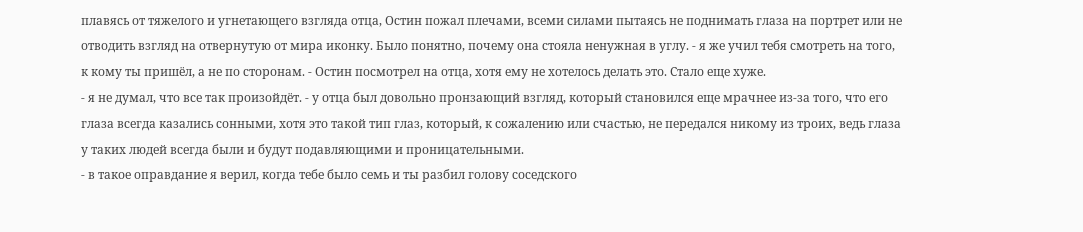плавясь от тяжелого и угнетающего взгляда отца, Остин пожал плечами, всеми силами пытаясь не поднимать глаза на портрет или не отводить взгляд на отвернутую от мира иконку. Было понятно, почему она стояла ненужная в углу. - я же учил тебя смотреть на того, к кому ты пришёл, а не по сторонам. - Остин посмотрел на отца, хотя ему не хотелось делать это. Стало еще хуже.
- я не думал, что все так произойдёт. - у отца был довольно пронзающий взгляд, который становился еще мрачнее из-за того, что его глаза всегда казались сонными, хотя это такой тип глаз, который, к сожалению или счастью, не передался никому из троих, ведь глаза у таких людей всегда были и будут подавляющими и проницательными.
- в такое оправдание я верил, когда тебе было семь и ты разбил голову соседского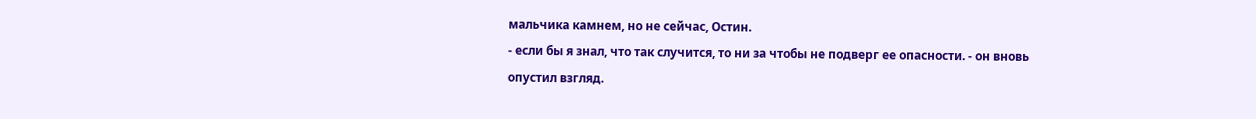мальчика камнем, но не сейчас, Остин.
- если бы я знал, что так случится, то ни за чтобы не подверг ее опасности. - он вновь опустил взгляд.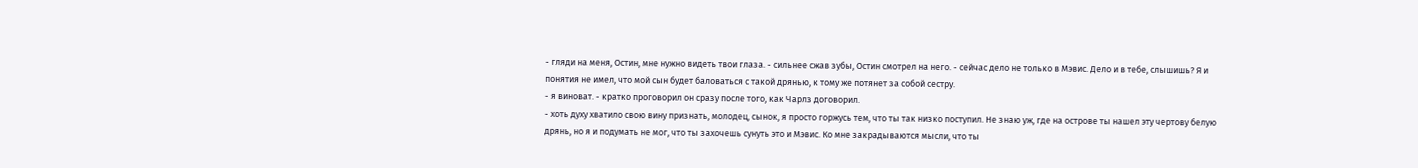- гляди на меня, Остин, мне нужно видеть твои глаза. - сильнее сжав зубы, Остин смотрел на него. - сейчас дело не только в Мэвис. Дело и в тебе, слышишь? Я и понятия не имел, что мой сын будет баловаться с такой дрянью, к тому же потянет за собой сестру.
- я виноват. - кратко проговорил он сразу после того, как Чарлз договорил.
- хоть духу хватило свою вину признать, молодец, сынок, я просто горжусь тем, что ты так низко поступил. Не знаю уж, где на острове ты нашел эту чертову белую дрянь, но я и подумать не мог, что ты захочешь сунуть это и Мэвис. Ко мне закрадываются мысли, что ты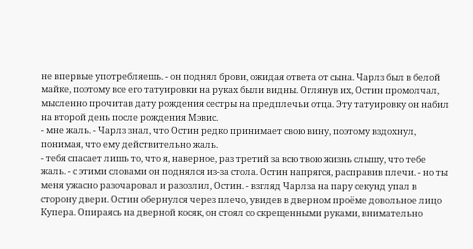не впервые употребляешь. - он поднял брови, ожидая ответа от сына. Чарлз был в белой майке, поэтому все его татуировки на руках были видны. Оглянув их, Остин промолчал, мысленно прочитав дату рождения сестры на предплечьи отца. Эту татуировку он набил на второй день после рождения Мэвис.
- мне жаль. - Чарлз знал, что Остин редко принимает свою вину, поэтому вздохнул, понимая, что ему действительно жаль.
- тебя спасает лишь то, что я, наверное, раз третий за всю твою жизнь слышу, что тебе жаль. - с этими словами он поднялся из-за стола. Остин напрягся, расправив плечи. - но ты меня ужасно разочаровал и разозлил, Остин. - взгляд Чарлза на пару секунд упал в сторону двери. Остин обернулся через плечо, увидев в дверном проёме довольное лицо Купера. Опираясь на дверной косяк, он стоял со скрещенными руками, внимательно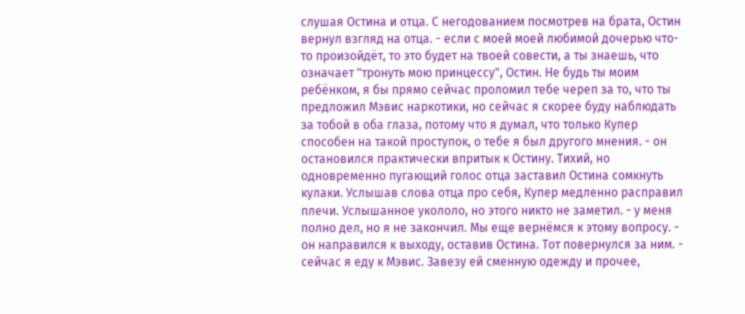слушая Остина и отца. С негодованием посмотрев на брата, Остин вернул взгляд на отца. - если с моей моей любимой дочерью что-то произойдёт, то это будет на твоей совести, а ты знаешь, что означает "тронуть мою принцессу", Остин. Не будь ты моим ребёнком, я бы прямо сейчас проломил тебе череп за то, что ты предложил Мэвис наркотики, но сейчас я скорее буду наблюдать за тобой в оба глаза, потому что я думал, что только Купер способен на такой проступок, о тебе я был другого мнения. - он остановился практически впритык к Остину. Тихий, но одновременно пугающий голос отца заставил Остина сомкнуть кулаки. Услышав слова отца про себя, Купер медленно расправил плечи. Услышанное укололо, но этого никто не заметил. - у меня полно дел, но я не закончил. Мы еще вернёмся к этому вопросу. - он направился к выходу, оставив Остина. Тот повернулся за ним. - сейчас я еду к Мэвис. Завезу ей сменную одежду и прочее,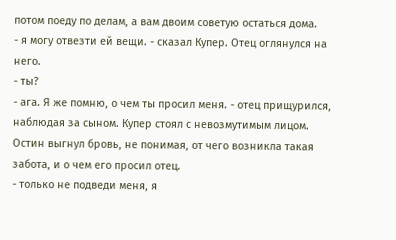потом поеду по делам, а вам двоим советую остаться дома.
- я могу отвезти ей вещи. - сказал Купер. Отец оглянулся на него.
- ты?
- ага. Я же помню, о чем ты просил меня. - отец прищурился, наблюдая за сыном. Купер стоял с невозмутимым лицом. Остин выгнул бровь, не понимая, от чего возникла такая забота, и о чем его просил отец.
- только не подведи меня, я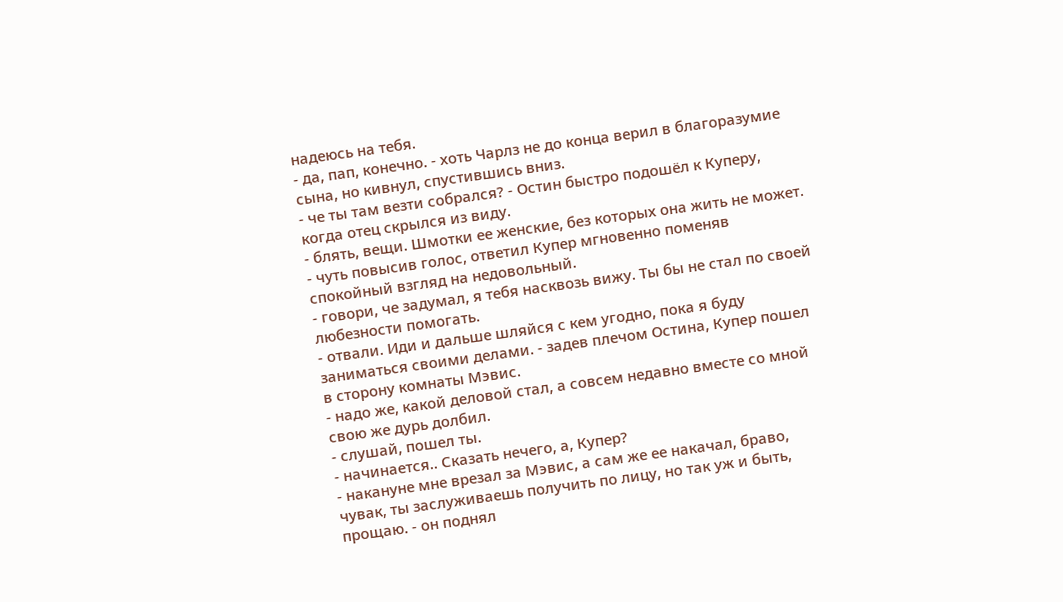надеюсь на тебя.
- да, пап, конечно. - хоть Чарлз не до конца верил в благоразумие сына, но кивнул, спустившись вниз.
- че ты там везти собрался? - Остин быстро подошёл к Куперу, когда отец скрылся из виду.
- блять, вещи. Шмотки ее женские, без которых она жить не может. - чуть повысив голос, ответил Купер мгновенно поменяв спокойный взгляд на недовольный.
- говори, че задумал, я тебя насквозь вижу. Ты бы не стал по своей любезности помогать.
- отвали. Иди и дальше шляйся с кем угодно, пока я буду заниматься своими делами. - задев плечом Остина, Купер пошел в сторону комнаты Мэвис.
- надо же, какой деловой стал, а совсем недавно вместе со мной свою же дурь долбил.
- слушай, пошел ты.
- начинается.. Сказать нечего, а, Купер?
- накануне мне врезал за Мэвис, а сам же ее накачал, браво, чувак, ты заслуживаешь получить по лицу, но так уж и быть, прощаю. - он поднял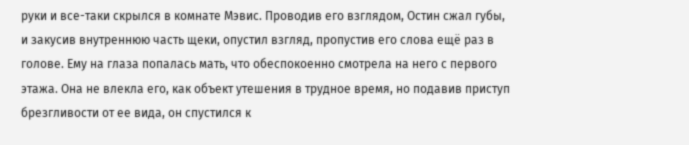руки и все-таки скрылся в комнате Мэвис. Проводив его взглядом, Остин сжал губы, и закусив внутреннюю часть щеки, опустил взгляд, пропустив его слова ещё раз в голове. Ему на глаза попалась мать, что обеспокоенно смотрела на него с первого этажа. Она не влекла его, как объект утешения в трудное время, но подавив приступ брезгливости от ее вида, он спустился к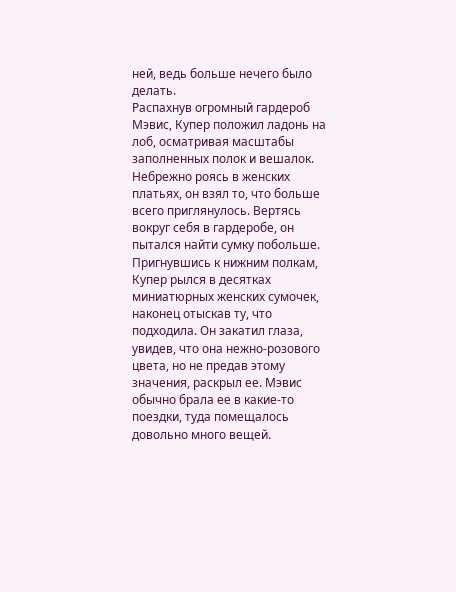ней, ведь больше нечего было делать.
Распахнув огромный гардероб Мэвис, Купер положил ладонь на лоб, осматривая масштабы заполненных полок и вешалок. Небрежно роясь в женских платьях, он взял то, что больше всего приглянулось. Вертясь вокруг себя в гардеробе, он пытался найти сумку побольше. Пригнувшись к нижним полкам, Купер рылся в десятках миниатюрных женских сумочек, наконец отыскав ту, что подходила. Он закатил глаза, увидев, что она нежно-розового цвета, но не предав этому значения, раскрыл ее. Мэвис обычно брала ее в какие-то поездки, туда помещалось довольно много вещей.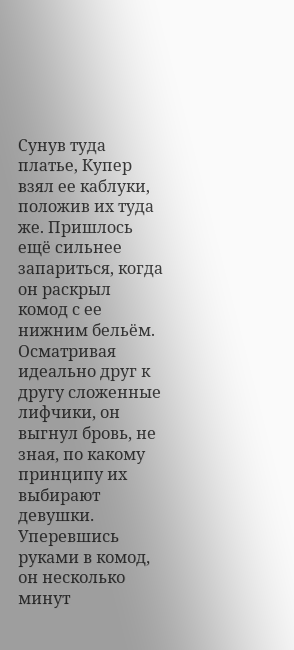Сунув туда платье, Купер взял ее каблуки, положив их туда же. Пришлось ещё сильнее запариться, когда он раскрыл комод с ее нижним бельём. Осматривая идеально друг к другу сложенные лифчики, он выгнул бровь, не зная, по какому принципу их выбирают девушки. Уперевшись руками в комод, он несколько минут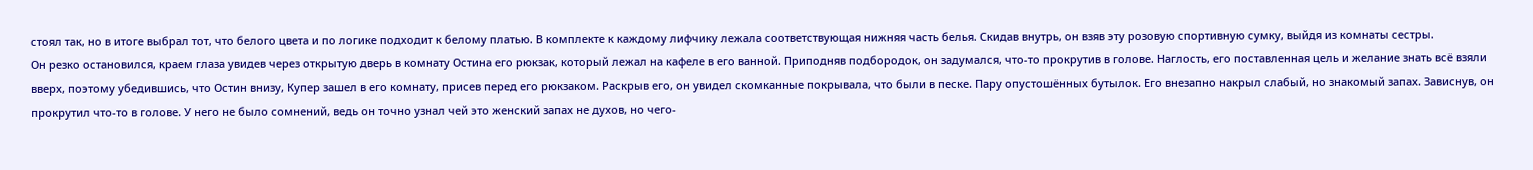стоял так, но в итоге выбрал тот, что белого цвета и по логике подходит к белому платью. В комплекте к каждому лифчику лежала соответствующая нижняя часть белья. Скидав внутрь, он взяв эту розовую спортивную сумку, выйдя из комнаты сестры.
Он резко остановился, краем глаза увидев через открытую дверь в комнату Остина его рюкзак, который лежал на кафеле в его ванной. Приподняв подбородок, он задумался, что-то прокрутив в голове. Наглость, его поставленная цель и желание знать всё взяли вверх, поэтому убедившись, что Остин внизу, Купер зашел в его комнату, присев перед его рюкзаком. Раскрыв его, он увидел скомканные покрывала, что были в песке. Пару опустошённых бутылок. Его внезапно накрыл слабый, но знакомый запах. Зависнув, он прокрутил что-то в голове. У него не было сомнений, ведь он точно узнал чей это женский запах не духов, но чего-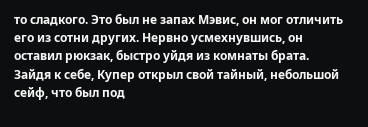то сладкого. Это был не запах Мэвис, он мог отличить его из сотни других. Нервно усмехнувшись, он оставил рюкзак, быстро уйдя из комнаты брата.
Зайдя к себе, Купер открыл свой тайный, небольшой сейф, что был под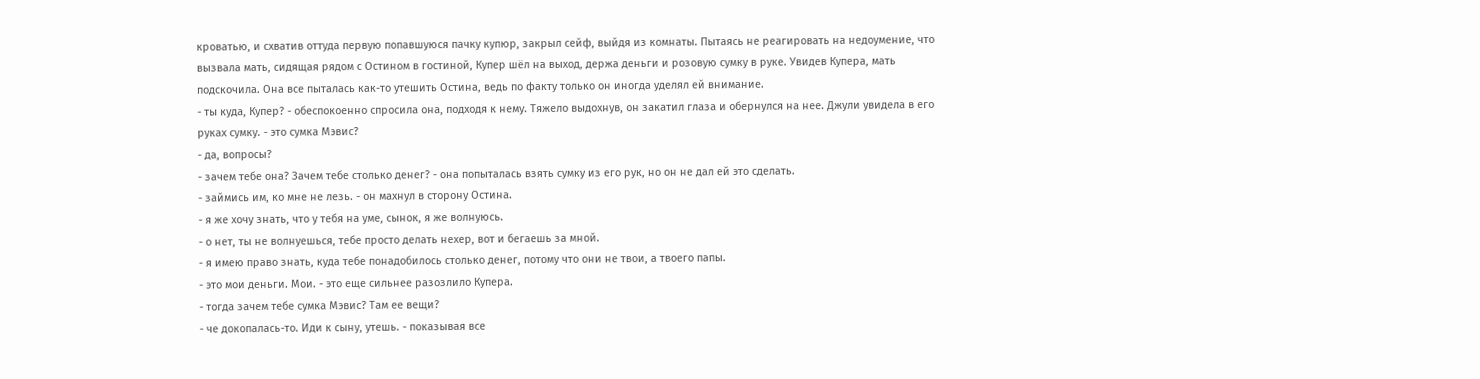кроватью, и схватив оттуда первую попавшуюся пачку купюр, закрыл сейф, выйдя из комнаты. Пытаясь не реагировать на недоумение, что вызвала мать, сидящая рядом с Остином в гостиной, Купер шёл на выход, держа деньги и розовую сумку в руке. Увидев Купера, мать подскочила. Она все пыталась как-то утешить Остина, ведь по факту только он иногда уделял ей внимание.
- ты куда, Купер? - обеспокоенно спросила она, подходя к нему. Тяжело выдохнув, он закатил глаза и обернулся на нее. Джули увидела в его руках сумку. - это сумка Мэвис?
- да, вопросы?
- зачем тебе она? Зачем тебе столько денег? - она попыталась взять сумку из его рук, но он не дал ей это сделать.
- займись им, ко мне не лезь. - он махнул в сторону Остина.
- я же хочу знать, что у тебя на уме, сынок, я же волнуюсь.
- о нет, ты не волнуешься, тебе просто делать нехер, вот и бегаешь за мной.
- я имею право знать, куда тебе понадобилось столько денег, потому что они не твои, а твоего папы.
- это мои деньги. Мои. - это еще сильнее разозлило Купера.
- тогда зачем тебе сумка Мэвис? Там ее вещи?
- че докопалась-то. Иди к сыну, утешь. - показывая все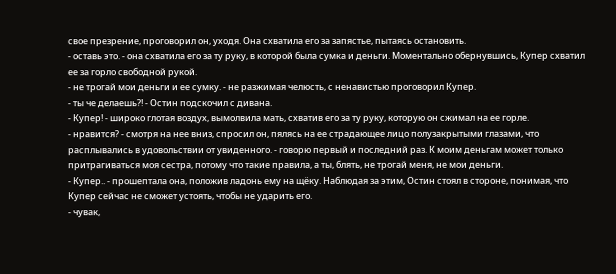свое презрение, проговорил он, уходя. Она схватила его за запястье, пытаясь остановить.
- оставь это. - она схватила его за ту руку, в которой была сумка и деньги. Моментально обернувшись, Купер схватил ее за горло свободной рукой.
- не трогай мои деньги и ее сумку. - не разжимая челюсть, с ненавистью проговорил Купер.
- ты че делаешь?! - Остин подскочил с дивана.
- Купер! - широко глотая воздух, вымолвила мать, схватив его за ту руку, которую он сжимал на ее горле.
- нравится? - смотря на нее вниз, спросил он, пялясь на ее страдающее лицо полузакрытыми глазами, что расплывались в удовольствии от увиденного. - говорю первый и последний раз. К моим деньгам может только притрагиваться моя сестра, потому что такие правила, а ты, блять, не трогай меня, не мои деньги.
- Купер.. - прошептала она, положив ладонь ему на щёку. Наблюдая за этим, Остин стоял в стороне, понимая, что Купер сейчас не сможет устоять, чтобы не ударить его.
- чувак,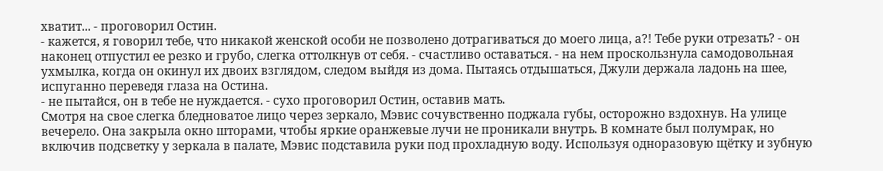хватит... - проговорил Остин.
- кажется, я говорил тебе, что никакой женской особи не позволено дотрагиваться до моего лица, а?! Тебе руки отрезать? - он наконец отпустил ее резко и грубо, слегка оттолкнув от себя. - счастливо оставаться. - на нем проскользнула самодовольная ухмылка, когда он окинул их двоих взглядом, следом выйдя из дома. Пытаясь отдышаться, Джули держала ладонь на шее, испуганно переведя глаза на Остина.
- не пытайся, он в тебе не нуждается. - сухо проговорил Остин, оставив мать.
Смотря на свое слегка бледноватое лицо через зеркало, Мэвис сочувственно поджала губы, осторожно вздохнув. На улице вечерело. Она закрыла окно шторами, чтобы яркие оранжевые лучи не проникали внутрь. В комнате был полумрак, но включив подсветку у зеркала в палате, Мэвис подставила руки под прохладную воду. Используя одноразовую щётку и зубную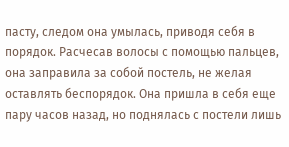пасту, следом она умылась, приводя себя в порядок. Расчесав волосы с помощью пальцев, она заправила за собой постель, не желая оставлять беспорядок. Она пришла в себя еще пару часов назад, но поднялась с постели лишь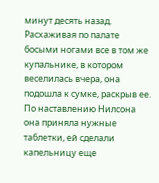минут десять назад. Расхаживая по палате босыми ногами все в том же купальнике, в котором веселилась вчера, она подошла к сумке, раскрыв ее. По наставлению Нилсона она приняла нужные таблетки, ей сделали капельницу еще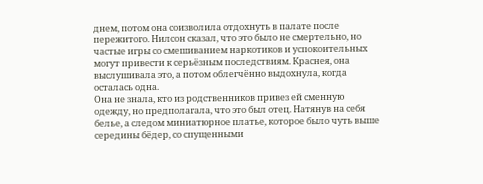днем, потом она соизволила отдохнуть в палате после пережитого. Нилсон сказал, что это было не смертельно, но частые игры со смешиванием наркотиков и успокоительных могут привести к серьёзным последствиям. Краснея, она выслушивала это, а потом облегчённо выдохнула, когда осталась одна.
Она не знала, кто из родственников привез ей сменную одежду, но предполагала, что это был отец. Натянув на себя белье, а следом миниатюрное платье, которое было чуть выше середины бёдер, со спущенными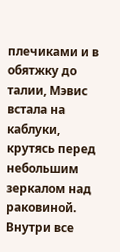плечиками и в обятжку до талии, Мэвис встала на каблуки, крутясь перед небольшим зеркалом над раковиной. Внутри все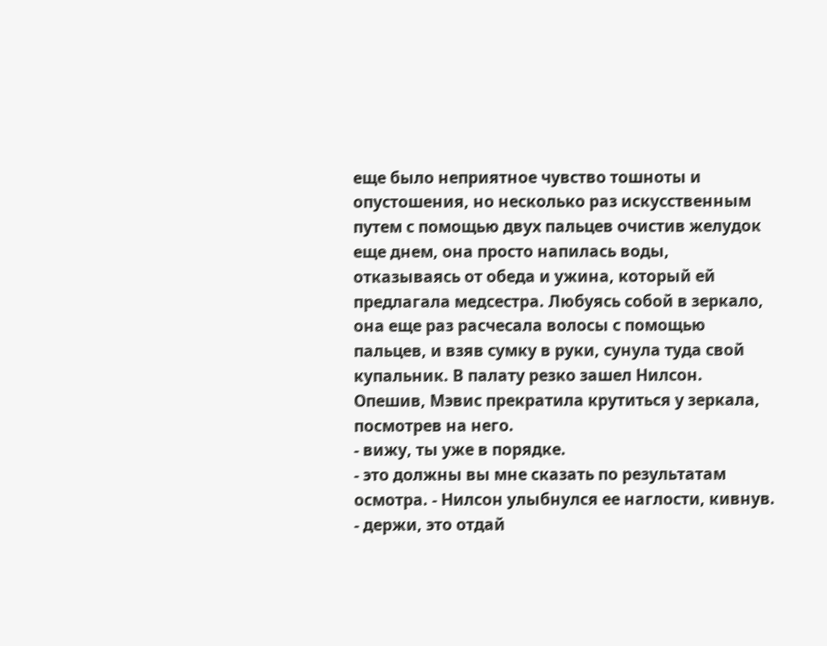еще было неприятное чувство тошноты и опустошения, но несколько раз искусственным путем с помощью двух пальцев очистив желудок еще днем, она просто напилась воды, отказываясь от обеда и ужина, который ей предлагала медсестра. Любуясь собой в зеркало, она еще раз расчесала волосы с помощью пальцев, и взяв сумку в руки, сунула туда свой купальник. В палату резко зашел Нилсон. Опешив, Мэвис прекратила крутиться у зеркала, посмотрев на него.
- вижу, ты уже в порядке.
- это должны вы мне сказать по результатам осмотра. - Нилсон улыбнулся ее наглости, кивнув.
- держи, это отдай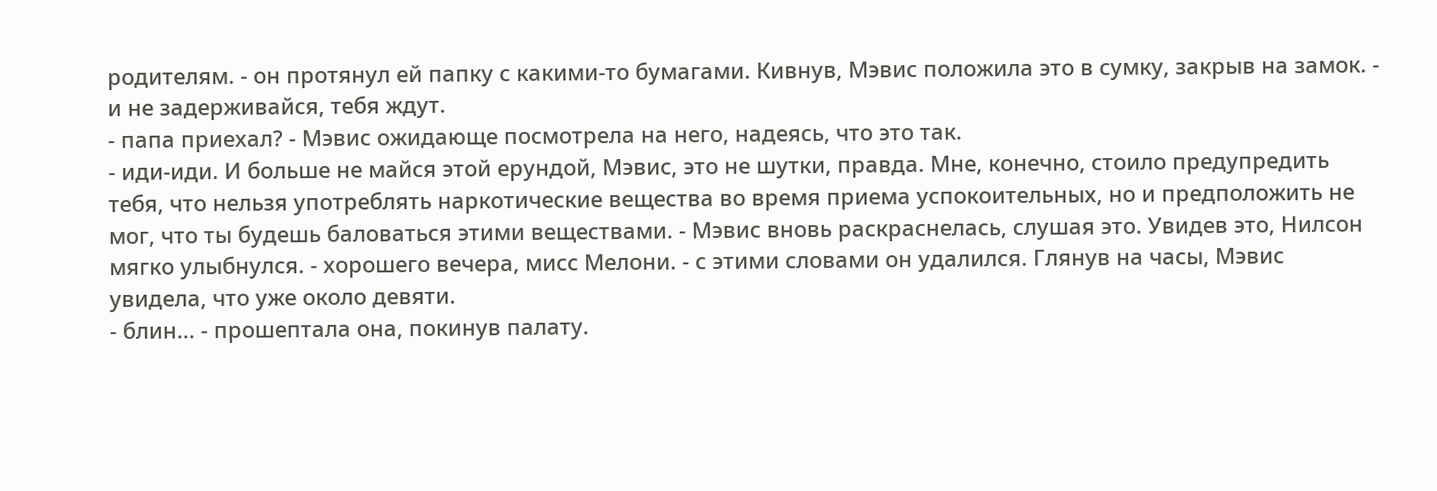родителям. - он протянул ей папку с какими-то бумагами. Кивнув, Мэвис положила это в сумку, закрыв на замок. - и не задерживайся, тебя ждут.
- папа приехал? - Мэвис ожидающе посмотрела на него, надеясь, что это так.
- иди-иди. И больше не майся этой ерундой, Мэвис, это не шутки, правда. Мне, конечно, стоило предупредить тебя, что нельзя употреблять наркотические вещества во время приема успокоительных, но и предположить не мог, что ты будешь баловаться этими веществами. - Мэвис вновь раскраснелась, слушая это. Увидев это, Нилсон мягко улыбнулся. - хорошего вечера, мисс Мелони. - с этими словами он удалился. Глянув на часы, Мэвис увидела, что уже около девяти.
- блин... - прошептала она, покинув палату.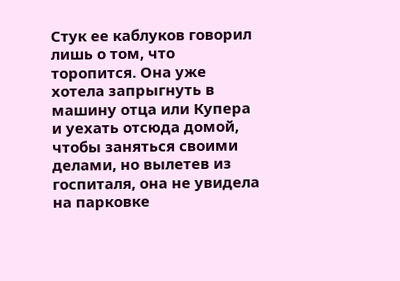Стук ее каблуков говорил лишь о том, что торопится. Она уже хотела запрыгнуть в машину отца или Купера и уехать отсюда домой, чтобы заняться своими делами, но вылетев из госпиталя, она не увидела на парковке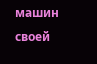машин своей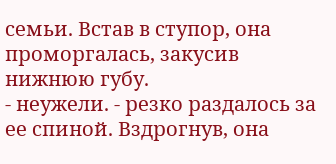семьи. Встав в ступор, она проморгалась, закусив нижнюю губу.
- неужели. - резко раздалось за ее спиной. Вздрогнув, она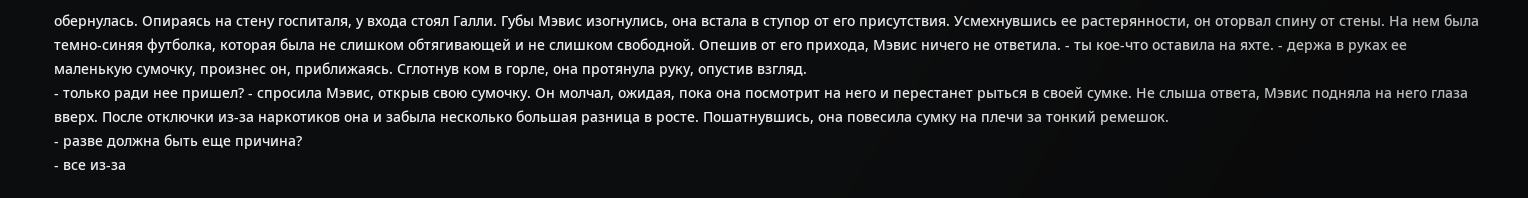обернулась. Опираясь на стену госпиталя, у входа стоял Галли. Губы Мэвис изогнулись, она встала в ступор от его присутствия. Усмехнувшись ее растерянности, он оторвал спину от стены. На нем была темно-синяя футболка, которая была не слишком обтягивающей и не слишком свободной. Опешив от его прихода, Мэвис ничего не ответила. - ты кое-что оставила на яхте. - держа в руках ее маленькую сумочку, произнес он, приближаясь. Сглотнув ком в горле, она протянула руку, опустив взгляд.
- только ради нее пришел? - спросила Мэвис, открыв свою сумочку. Он молчал, ожидая, пока она посмотрит на него и перестанет рыться в своей сумке. Не слыша ответа, Мэвис подняла на него глаза вверх. После отключки из-за наркотиков она и забыла несколько большая разница в росте. Пошатнувшись, она повесила сумку на плечи за тонкий ремешок.
- разве должна быть еще причина?
- все из-за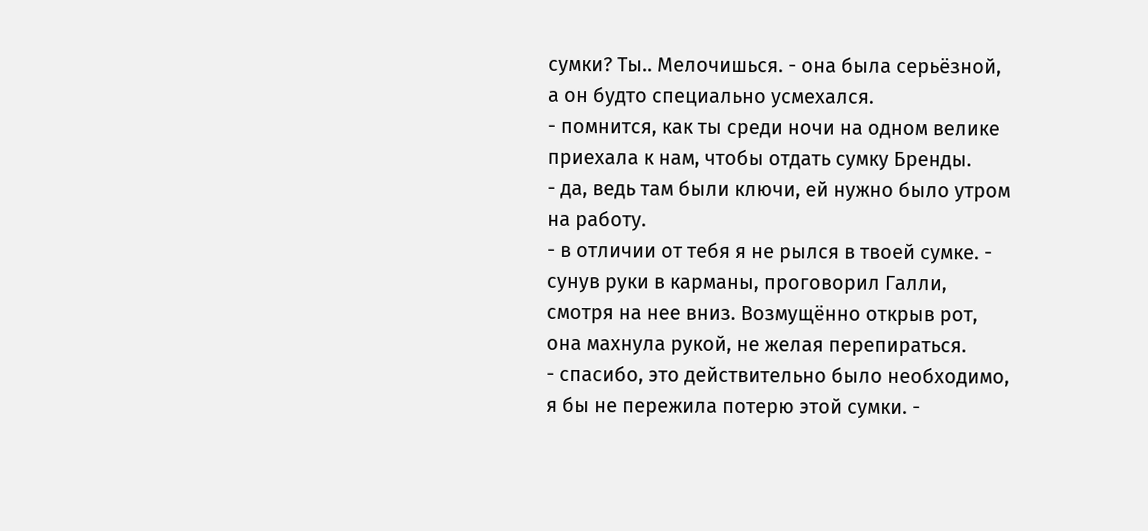сумки? Ты.. Мелочишься. - она была серьёзной, а он будто специально усмехался.
- помнится, как ты среди ночи на одном велике приехала к нам, чтобы отдать сумку Бренды.
- да, ведь там были ключи, ей нужно было утром на работу.
- в отличии от тебя я не рылся в твоей сумке. - сунув руки в карманы, проговорил Галли, смотря на нее вниз. Возмущённо открыв рот, она махнула рукой, не желая перепираться.
- спасибо, это действительно было необходимо, я бы не пережила потерю этой сумки. -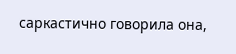саркастично говорила она,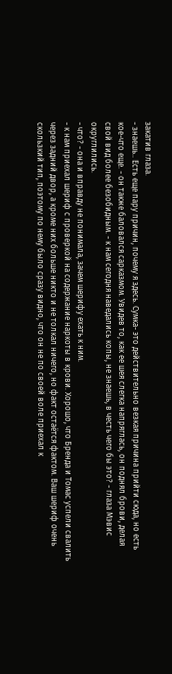закатив глаза.
- знаешь.. Есть еще пару причин, почему я здесь. Сумка- это действительно везкая причина прийти сюда, но есть кое-что еще. - он также баловался сарказмом. Увидев то, как ее шея слегка напряглась, он поднял брови, делая свой вид более безобидным. - к нам сегодня наведались копы, не знаешь, в честь чего бы это? - глаза Мэвис округлились.
- что? - она и вправду не понимала, зачем шерифу ехать к ним.
- к нам приехал шериф с проверкой на содержание наркоты в крови. Хорошо, что Бренда и Томас успели свалить через задний двор, а кроме них больше никто и не толкал ничего, но факт остаётся фактом. Ваш шериф очень скользкий тип, поэтому по нему было сразу видно, что он не по своей воле приехал к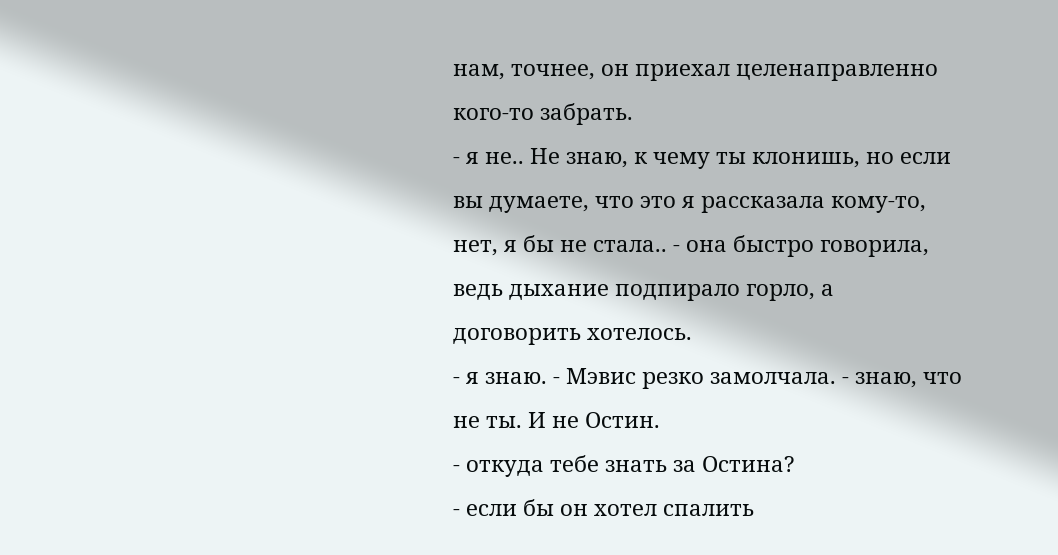нам, точнее, он приехал целенаправленно кого-то забрать.
- я не.. Не знаю, к чему ты клонишь, но если вы думаете, что это я рассказала кому-то, нет, я бы не стала.. - она быстро говорила, ведь дыхание подпирало горло, а договорить хотелось.
- я знаю. - Мэвис резко замолчала. - знаю, что не ты. И не Остин.
- откуда тебе знать за Остина?
- если бы он хотел спалить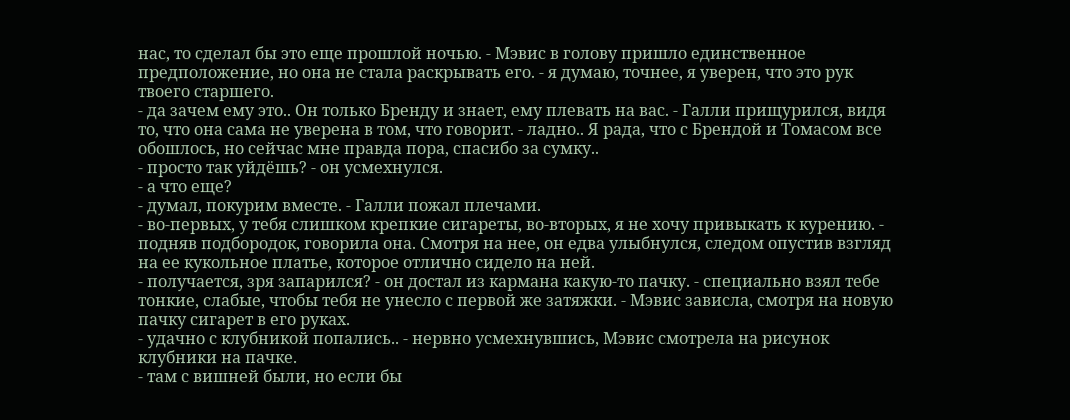нас, то сделал бы это еще прошлой ночью. - Мэвис в голову пришло единственное предположение, но она не стала раскрывать его. - я думаю, точнее, я уверен, что это рук твоего старшего.
- да зачем ему это.. Он только Бренду и знает, ему плевать на вас. - Галли прищурился, видя то, что она сама не уверена в том, что говорит. - ладно.. Я рада, что с Брендой и Томасом все обошлось, но сейчас мне правда пора, спасибо за сумку..
- просто так уйдёшь? - он усмехнулся.
- а что еще?
- думал, покурим вместе. - Галли пожал плечами.
- во-первых, у тебя слишком крепкие сигареты, во-вторых, я не хочу привыкать к курению. - подняв подбородок, говорила она. Смотря на нее, он едва улыбнулся, следом опустив взгляд на ее кукольное платье, которое отлично сидело на ней.
- получается, зря запарился? - он достал из кармана какую-то пачку. - специально взял тебе тонкие, слабые, чтобы тебя не унесло с первой же затяжки. - Мэвис зависла, смотря на новую пачку сигарет в его руках.
- удачно с клубникой попались.. - нервно усмехнувшись, Мэвис смотрела на рисунок клубники на пачке.
- там с вишней были, но если бы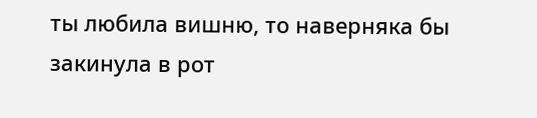ты любила вишню, то наверняка бы закинула в рот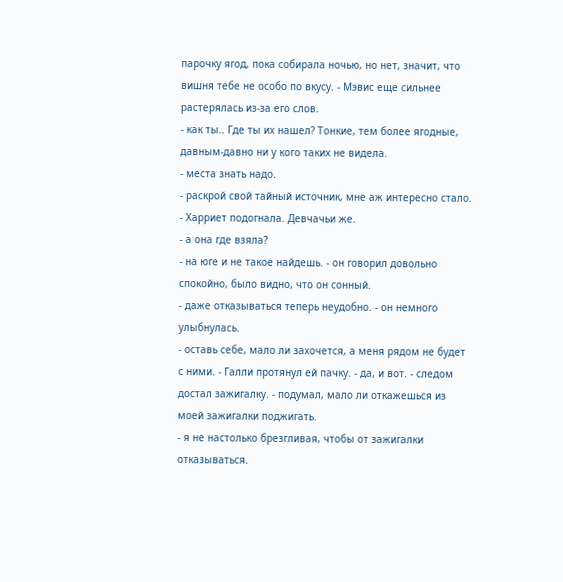парочку ягод, пока собирала ночью, но нет, значит, что вишня тебе не особо по вкусу. - Мэвис еще сильнее растерялась из-за его слов.
- как ты.. Где ты их нашел? Тонкие, тем более ягодные, давным-давно ни у кого таких не видела.
- места знать надо.
- раскрой свой тайный источник, мне аж интересно стало.
- Харриет подогнала. Девчачьи же.
- а она где взяла?
- на юге и не такое найдешь. - он говорил довольно спокойно, было видно, что он сонный.
- даже отказываться теперь неудобно. - он немного улыбнулась.
- оставь себе, мало ли захочется, а меня рядом не будет с ними. - Галли протянул ей пачку. - да, и вот. - следом достал зажигалку. - подумал, мало ли откажешься из моей зажигалки поджигать.
- я не настолько брезгливая, чтобы от зажигалки отказываться.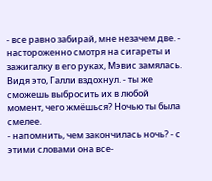- все равно забирай, мне незачем две. - настороженно смотря на сигареты и зажигалку в его руках, Мэвис замялась. Видя это, Галли вздохнул. - ты же сможешь выбросить их в любой момент, чего жмёшься? Ночью ты была смелее.
- напомнить, чем закончилась ночь? - с этими словами она все-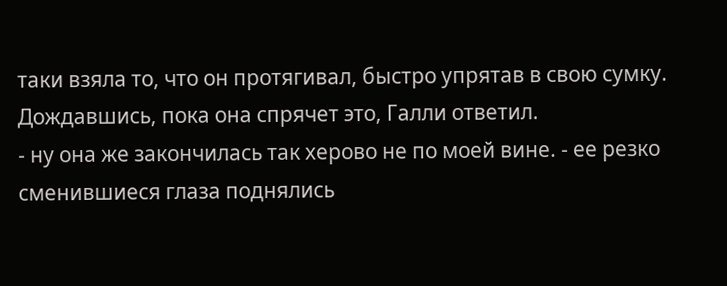таки взяла то, что он протягивал, быстро упрятав в свою сумку. Дождавшись, пока она спрячет это, Галли ответил.
- ну она же закончилась так херово не по моей вине. - ее резко сменившиеся глаза поднялись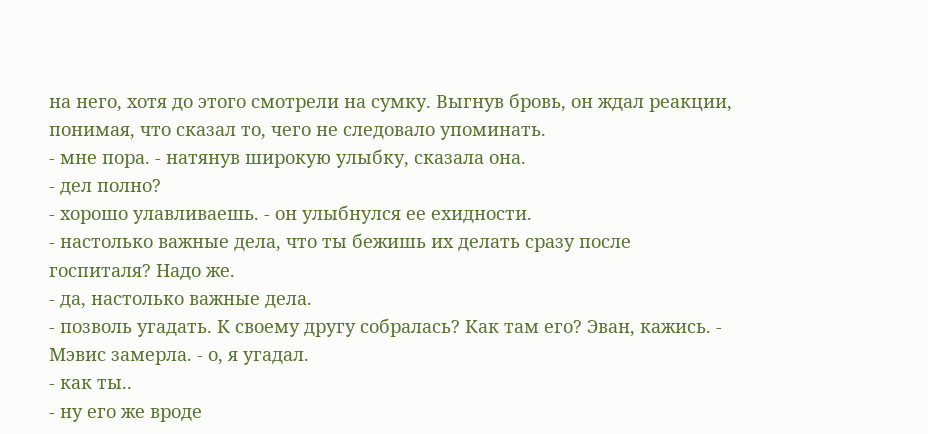на него, хотя до этого смотрели на сумку. Выгнув бровь, он ждал реакции, понимая, что сказал то, чего не следовало упоминать.
- мне пора. - натянув широкую улыбку, сказала она.
- дел полно?
- хорошо улавливаешь. - он улыбнулся ее ехидности.
- настолько важные дела, что ты бежишь их делать сразу после госпиталя? Надо же.
- да, настолько важные дела.
- позволь угадать. К своему другу собралась? Как там его? Эван, кажись. - Мэвис замерла. - о, я угадал.
- как ты..
- ну его же вроде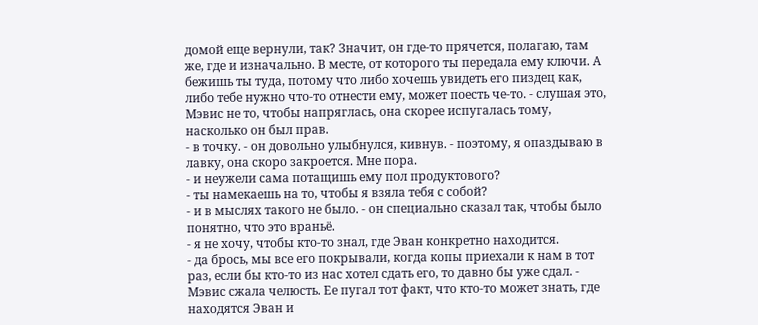домой еще вернули, так? Значит, он где-то прячется, полагаю, там же, где и изначально. В месте, от которого ты передала ему ключи. А бежишь ты туда, потому что либо хочешь увидеть его пиздец как, либо тебе нужно что-то отнести ему, может поесть че-то. - слушая это, Мэвис не то, чтобы напряглась, она скорее испугалась тому, насколько он был прав.
- в точку. - он довольно улыбнулся, кивнув. - поэтому, я опаздываю в лавку, она скоро закроется. Мне пора.
- и неужели сама потащишь ему пол продуктового?
- ты намекаешь на то, чтобы я взяла тебя с собой?
- и в мыслях такого не было. - он специально сказал так, чтобы было понятно, что это враньё.
- я не хочу, чтобы кто-то знал, где Эван конкретно находится.
- да брось, мы все его покрывали, когда копы приехали к нам в тот раз, если бы кто-то из нас хотел сдать его, то давно бы уже сдал. - Мэвис сжала челюсть. Ее пугал тот факт, что кто-то может знать, где находятся Эван и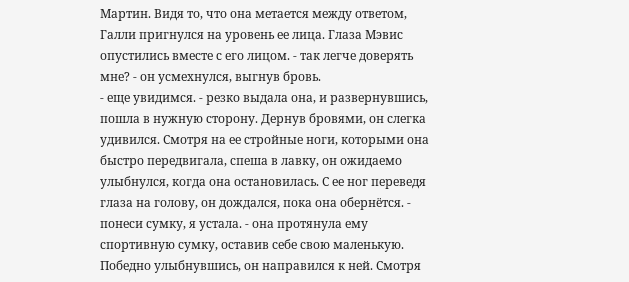Мартин. Видя то, что она метается между ответом, Галли пригнулся на уровень ее лица. Глаза Мэвис опустились вместе с его лицом. - так легче доверять мне? - он усмехнулся, выгнув бровь.
- еще увидимся. - резко выдала она, и развернувшись, пошла в нужную сторону. Дернув бровями, он слегка удивился. Смотря на ее стройные ноги, которыми она быстро передвигала, спеша в лавку, он ожидаемо улыбнулся, когда она остановилась. С ее ног переведя глаза на голову, он дождался, пока она обернётся. - понеси сумку, я устала. - она протянула ему спортивную сумку, оставив себе свою маленькую. Победно улыбнувшись, он направился к ней. Смотря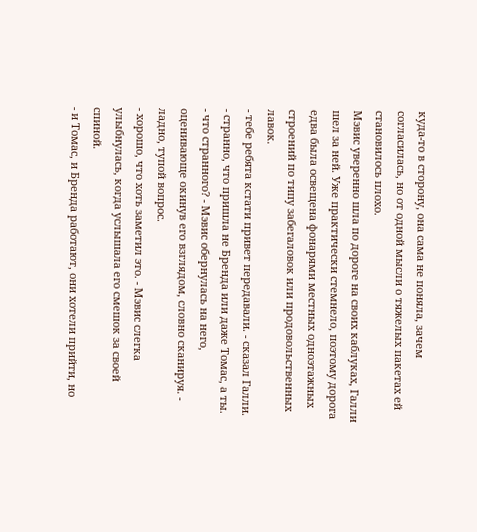куда-то в сторону, она сама не поняла, зачем согласилась, но от одной мысли о тяжелых пакетах ей становилось плохо.
Мэвис уверенно шла по дороге на своих каблуках, Галли шел за ней. Уже практически стемнело, поэтому дорога едва была освещена фонарями местных одноэтажных строений по типу забегаловок или продовольственных лавок.
- тебе ребята кстати привет передавали. - сказал Галли.
- странно, что пришла не Бренда или даже Томас, а ты.
- что странного? - Мэвис обернулась на него, оценивающе окинув его взглядом, словно сканируя. - ладно, тупой вопрос.
- хорошо, что хоть заметил это. - Мэвис слегка улыбнулась, когда услышала его смешок за своей спиной.
- и Томас, и Бренда работают, они хотели прийти, но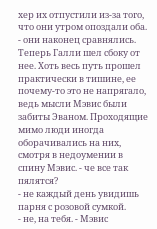хер их отпустили из-за того, что они утром опоздали оба. - они наконец сравнялись. Теперь Галли шел сбоку от нее. Хоть весь путь прошел практически в тишине, ее почему-то это не напрягало, ведь мысли Мэвис были забиты Эваном. Проходящие мимо люди иногда оборачивались на них, смотря в недоумении в спину Мэвис. - че все так пялятся?
- не каждый день увидишь парня с розовой сумкой.
- не, на тебя. - Мэвис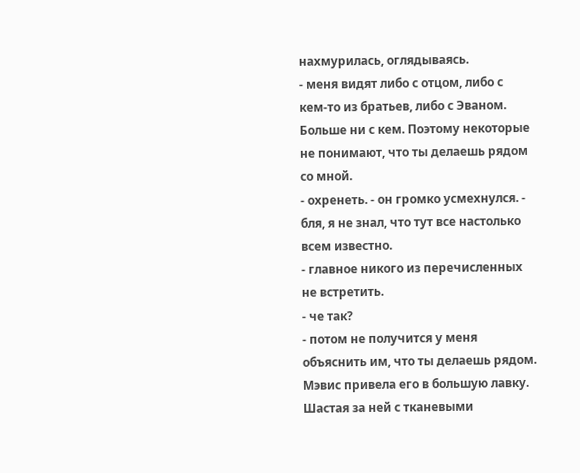нахмурилась, оглядываясь.
- меня видят либо с отцом, либо с кем-то из братьев, либо с Эваном. Больше ни с кем. Поэтому некоторые не понимают, что ты делаешь рядом со мной.
- охренеть. - он громко усмехнулся. - бля, я не знал, что тут все настолько всем известно.
- главное никого из перечисленных не встретить.
- че так?
- потом не получится у меня объяснить им, что ты делаешь рядом.
Мэвис привела его в большую лавку. Шастая за ней с тканевыми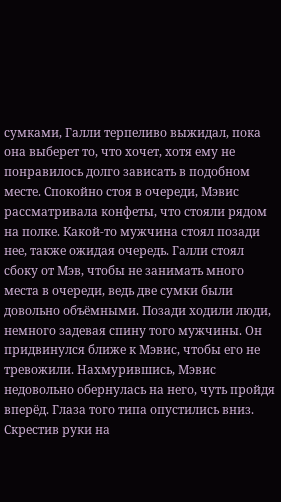сумками, Галли терпеливо выжидал, пока она выберет то, что хочет, хотя ему не понравилось долго зависать в подобном месте. Спокойно стоя в очереди, Мэвис рассматривала конфеты, что стояли рядом на полке. Какой-то мужчина стоял позади нее, также ожидая очередь. Галли стоял сбоку от Мэв, чтобы не занимать много места в очереди, ведь две сумки были довольно объёмными. Позади ходили люди, немного задевая спину того мужчины. Он придвинулся ближе к Мэвис, чтобы его не тревожили. Нахмурившись, Мэвис недовольно обернулась на него, чуть пройдя вперёд. Глаза того типа опустились вниз. Скрестив руки на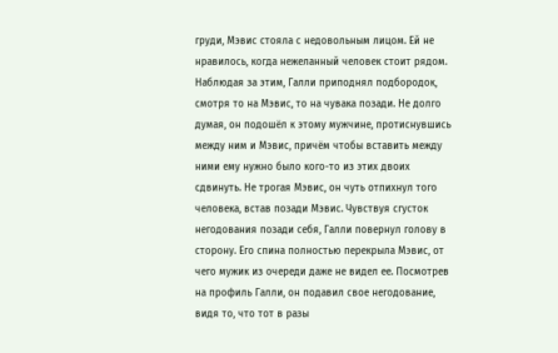груди, Мэвис стояла с недовольным лицом. Ей не нравилось, когда нежеланный человек стоит рядом. Наблюдая за этим, Галли приподнял подбородок, смотря то на Мэвис, то на чувака позади. Не долго думая, он подошёл к этому мужчине, протиснувшись между ним и Мэвис, причём чтобы вставить между ними ему нужно было кого-то из этих двоих сдвинуть. Не трогая Мэвис, он чуть отпихнул того человека, встав позади Мэвис. Чувствуя сгусток негодования позади себя, Галли повернул голову в сторону. Его спина полностью перекрыла Мэвис, от чего мужик из очереди даже не видел ее. Посмотрев на профиль Галли, он подавил свое негодование, видя то, что тот в разы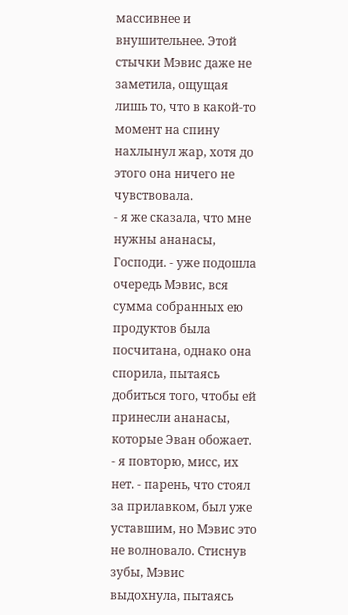массивнее и внушительнее. Этой стычки Мэвис даже не заметила, ощущая лишь то, что в какой-то момент на спину нахлынул жар, хотя до этого она ничего не чувствовала.
- я же сказала, что мне нужны ананасы, Господи. - уже подошла очередь Мэвис, вся сумма собранных ею продуктов была посчитана, однако она спорила, пытаясь добиться того, чтобы ей принесли ананасы, которые Эван обожает.
- я повторю, мисс, их нет. - парень, что стоял за прилавком, был уже уставшим, но Мэвис это не волновало. Стиснув зубы, Мэвис выдохнула, пытаясь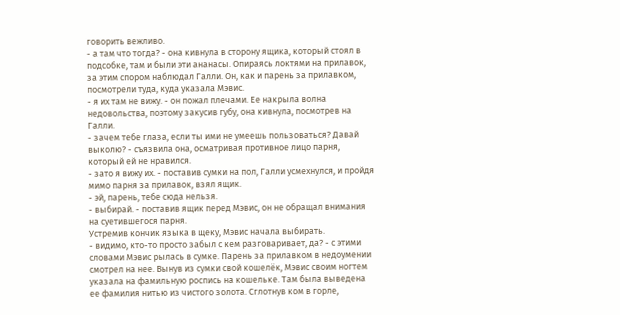говорить вежливо.
- а там что тогда? - она кивнула в сторону ящика, который стоял в подсобке, там и были эти ананасы. Опираясь локтями на прилавок, за этим спором наблюдал Галли. Он, как и парень за прилавком, посмотрели туда, куда указала Мэвис.
- я их там не вижу. - он пожал плечами. Ее накрыла волна недовольства, поэтому закусив губу, она кивнула, посмотрев на Галли.
- зачем тебе глаза, если ты ими не умеешь пользоваться? Давай выколю? - съязвила она, осматривая противное лицо парня, который ей не нравился.
- зато я вижу их. - поставив сумки на пол, Галли усмехнулся, и пройдя мимо парня за прилавок, взял ящик.
- эй, парень, тебе сюда нельзя.
- выбирай. - поставив ящик перед Мэвис, он не обращал внимания на суетившегося парня.
Устремив кончик языка в щеку, Мэвис начала выбирать.
- видимо, кто-то просто забыл с кем разговаривает, да? - с этими словами Мэвис рылась в сумке. Парень за прилавком в недоумении смотрел на нее. Вынув из сумки свой кошелёк, Мэвис своим ногтем указала на фамильную роспись на кошельке. Там была выведена ее фамилия нитью из чистого золота. Сглотнув ком в горле,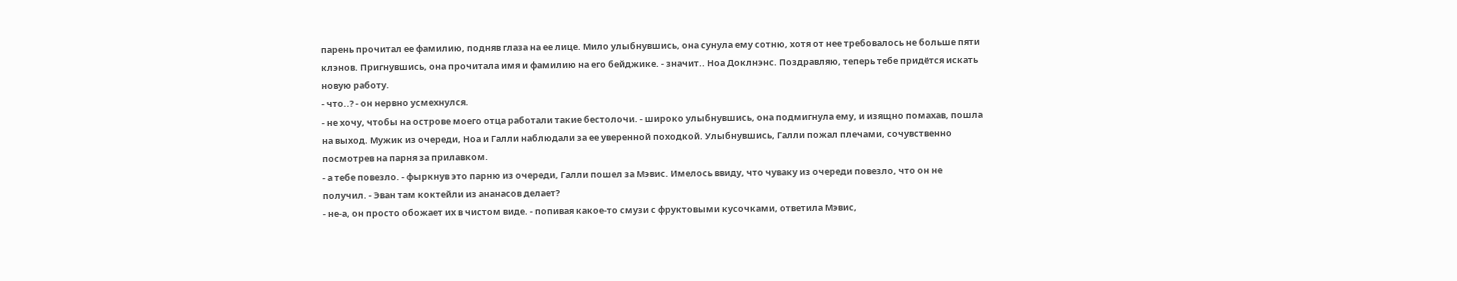парень прочитал ее фамилию, подняв глаза на ее лице. Мило улыбнувшись, она сунула ему сотню, хотя от нее требовалось не больше пяти клэнов. Пригнувшись, она прочитала имя и фамилию на его бейджике. - значит.. Ноа Доклнэнс. Поздравляю, теперь тебе придётся искать новую работу.
- что..? - он нервно усмехнулся.
- не хочу, чтобы на острове моего отца работали такие бестолочи. - широко улыбнувшись, она подмигнула ему, и изящно помахав, пошла на выход. Мужик из очереди, Ноа и Галли наблюдали за ее уверенной походкой. Улыбнувшись, Галли пожал плечами, сочувственно посмотрев на парня за прилавком.
- а тебе повезло. - фыркнув это парню из очереди, Галли пошел за Мэвис. Имелось ввиду, что чуваку из очереди повезло, что он не получил. - Эван там коктейли из ананасов делает?
- не-а, он просто обожает их в чистом виде. - попивая какое-то смузи с фруктовыми кусочками, ответила Мэвис,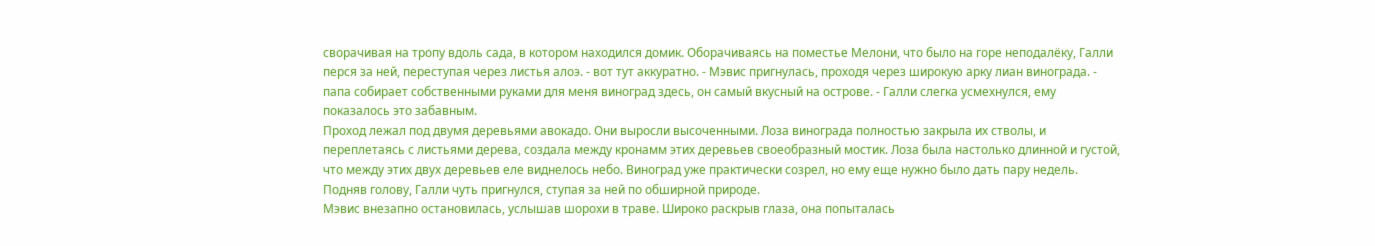сворачивая на тропу вдоль сада, в котором находился домик. Оборачиваясь на поместье Мелони, что было на горе неподалёку, Галли перся за ней, переступая через листья алоэ. - вот тут аккуратно. - Мэвис пригнулась, проходя через широкую арку лиан винограда. - папа собирает собственными руками для меня виноград здесь, он самый вкусный на острове. - Галли слегка усмехнулся, ему показалось это забавным.
Проход лежал под двумя деревьями авокадо. Они выросли высоченными. Лоза винограда полностью закрыла их стволы, и переплетаясь с листьями дерева, создала между кронамм этих деревьев своеобразный мостик. Лоза была настолько длинной и густой, что между этих двух деревьев еле виднелось небо. Виноград уже практически созрел, но ему еще нужно было дать пару недель. Подняв голову, Галли чуть пригнулся, ступая за ней по обширной природе.
Мэвис внезапно остановилась, услышав шорохи в траве. Широко раскрыв глаза, она попыталась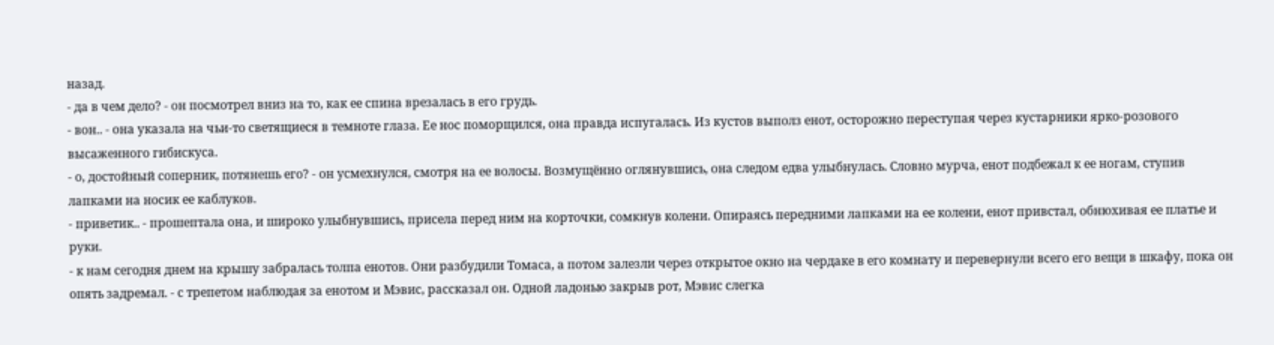назад.
- да в чем дело? - он посмотрел вниз на то, как ее спина врезалась в его грудь.
- вон.. - она указала на чьи-то светящиеся в темноте глаза. Ее нос поморщился, она правда испугалась. Из кустов выполз енот, осторожно переступая через кустарники ярко-розового высаженного гибискуса.
- о, достойный соперник, потянешь его? - он усмехнулся, смотря на ее волосы. Возмущённо оглянувшись, она следом едва улыбнулась. Словно мурча, енот подбежал к ее ногам, ступив лапками на носик ее каблуков.
- приветик.. - прошептала она, и широко улыбнувшись, присела перед ним на корточки, сомкнув колени. Опираясь передними лапками на ее колени, енот привстал, обнюхивая ее платье и руки.
- к нам сегодня днем на крышу забралась толпа енотов. Они разбудили Томаса, а потом залезли через открытое окно на чердаке в его комнату и перевернули всего его вещи в шкафу, пока он опять задремал. - с трепетом наблюдая за енотом и Мэвис, рассказал он. Одной ладонью закрыв рот, Мэвис слегка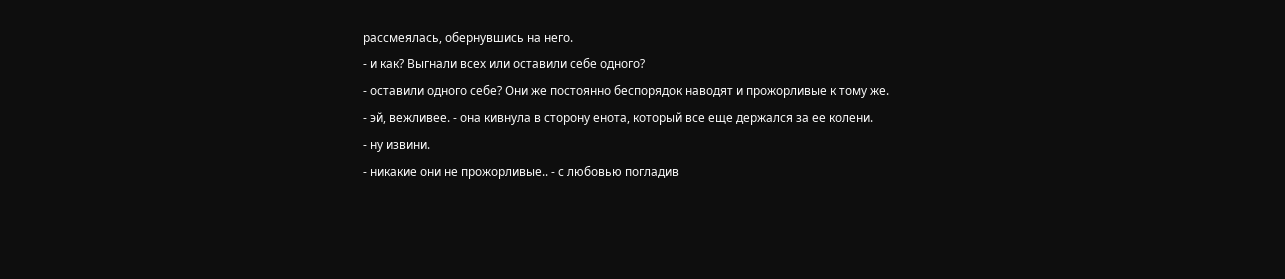рассмеялась, обернувшись на него.
- и как? Выгнали всех или оставили себе одного?
- оставили одного себе? Они же постоянно беспорядок наводят и прожорливые к тому же.
- эй, вежливее. - она кивнула в сторону енота, который все еще держался за ее колени.
- ну извини.
- никакие они не прожорливые.. - с любовью погладив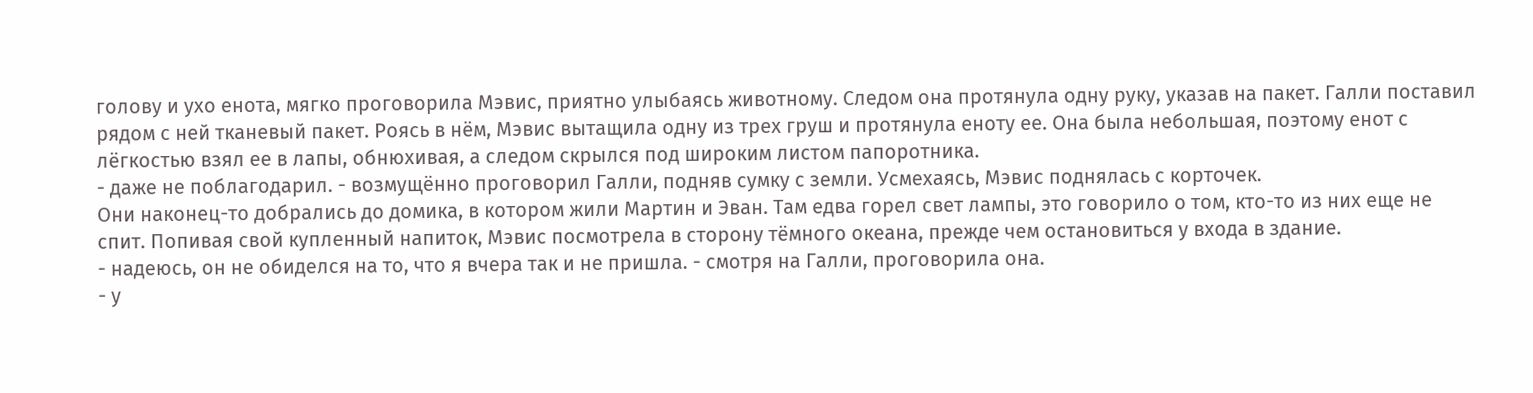голову и ухо енота, мягко проговорила Мэвис, приятно улыбаясь животному. Следом она протянула одну руку, указав на пакет. Галли поставил рядом с ней тканевый пакет. Роясь в нём, Мэвис вытащила одну из трех груш и протянула еноту ее. Она была небольшая, поэтому енот с лёгкостью взял ее в лапы, обнюхивая, а следом скрылся под широким листом папоротника.
- даже не поблагодарил. - возмущённо проговорил Галли, подняв сумку с земли. Усмехаясь, Мэвис поднялась с корточек.
Они наконец-то добрались до домика, в котором жили Мартин и Эван. Там едва горел свет лампы, это говорило о том, кто-то из них еще не спит. Попивая свой купленный напиток, Мэвис посмотрела в сторону тёмного океана, прежде чем остановиться у входа в здание.
- надеюсь, он не обиделся на то, что я вчера так и не пришла. - смотря на Галли, проговорила она.
- у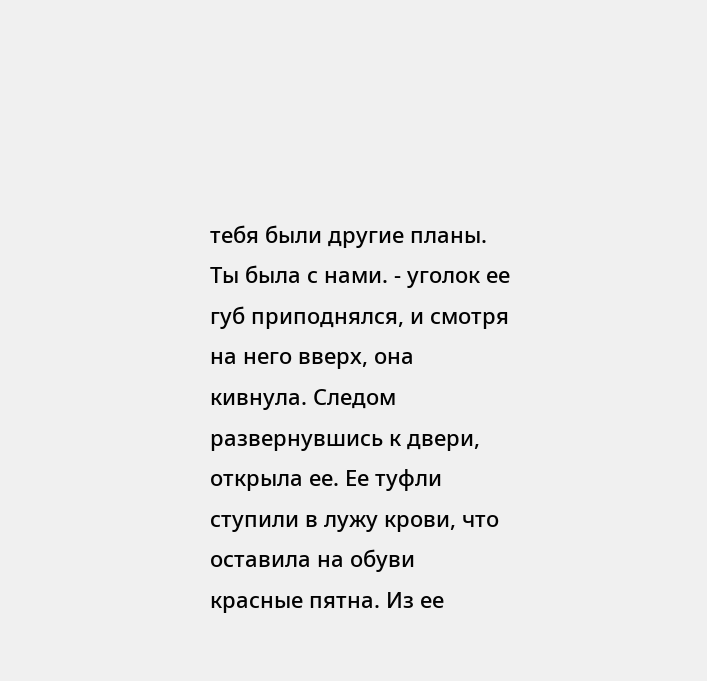тебя были другие планы. Ты была с нами. - уголок ее губ приподнялся, и смотря на него вверх, она кивнула. Следом развернувшись к двери, открыла ее. Ее туфли ступили в лужу крови, что оставила на обуви красные пятна. Из ее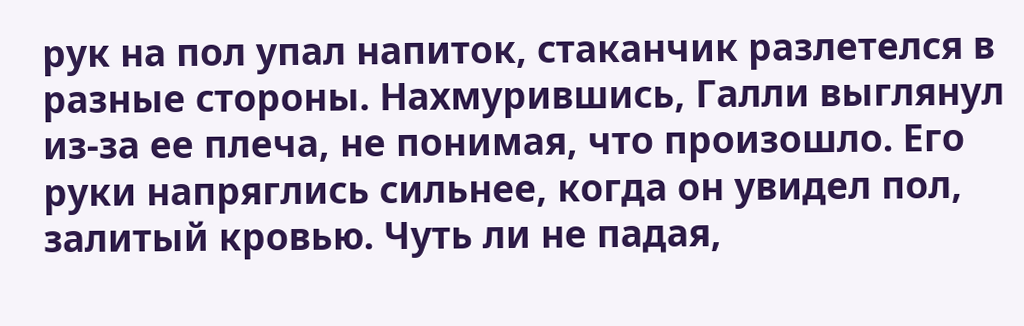рук на пол упал напиток, стаканчик разлетелся в разные стороны. Нахмурившись, Галли выглянул из-за ее плеча, не понимая, что произошло. Его руки напряглись сильнее, когда он увидел пол, залитый кровью. Чуть ли не падая,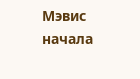Мэвис начала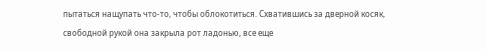пытаться нащупать что-то, чтобы облокотиться. Схватившись за дверной косяк, свободной рукой она закрыла рот ладонью, все еще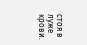стоя в луже крови.